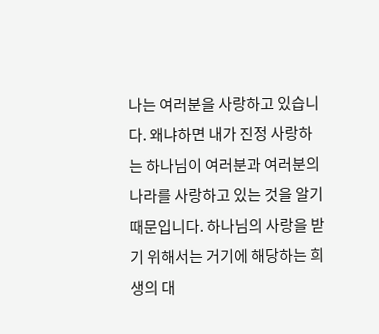나는 여러분을 사랑하고 있습니다. 왜냐하면 내가 진정 사랑하는 하나님이 여러분과 여러분의 나라를 사랑하고 있는 것을 알기 때문입니다. 하나님의 사랑을 받기 위해서는 거기에 해당하는 희생의 대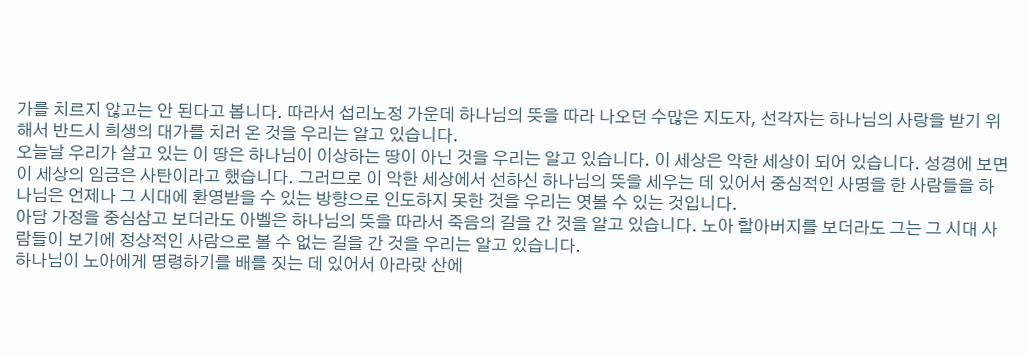가를 치르지 않고는 안 된다고 봅니다. 따라서 섭리노정 가운데 하나님의 뜻을 따라 나오던 수많은 지도자, 선각자는 하나님의 사랑을 받기 위해서 반드시 희생의 대가를 치러 온 것을 우리는 알고 있습니다.
오늘날 우리가 살고 있는 이 땅은 하나님이 이상하는 땅이 아닌 것을 우리는 알고 있습니다. 이 세상은 악한 세상이 되어 있습니다. 성경에 보면 이 세상의 임금은 사탄이라고 했습니다. 그러므로 이 악한 세상에서 선하신 하나님의 뜻을 세우는 데 있어서 중심적인 사명을 한 사람들을 하나님은 언제나 그 시대에 환영받을 수 있는 방향으로 인도하지 못한 것을 우리는 엿볼 수 있는 것입니다.
아담 가정을 중심삼고 보더라도 아벨은 하나님의 뜻을 따라서 죽음의 길을 간 것을 알고 있습니다. 노아 할아버지를 보더라도 그는 그 시대 사람들이 보기에 정상적인 사람으로 볼 수 없는 길을 간 것을 우리는 알고 있습니다.
하나님이 노아에게 명령하기를 배를 짓는 데 있어서 아라랏 산에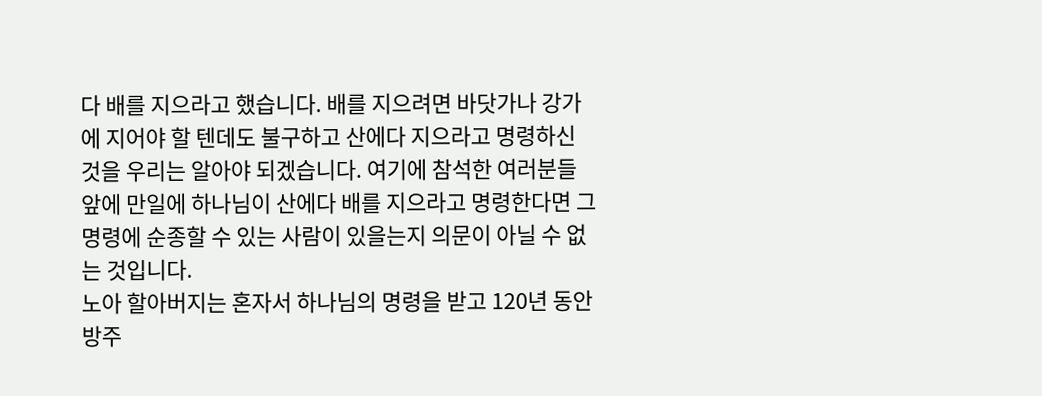다 배를 지으라고 했습니다. 배를 지으려면 바닷가나 강가에 지어야 할 텐데도 불구하고 산에다 지으라고 명령하신 것을 우리는 알아야 되겠습니다. 여기에 참석한 여러분들 앞에 만일에 하나님이 산에다 배를 지으라고 명령한다면 그 명령에 순종할 수 있는 사람이 있을는지 의문이 아닐 수 없는 것입니다.
노아 할아버지는 혼자서 하나님의 명령을 받고 120년 동안 방주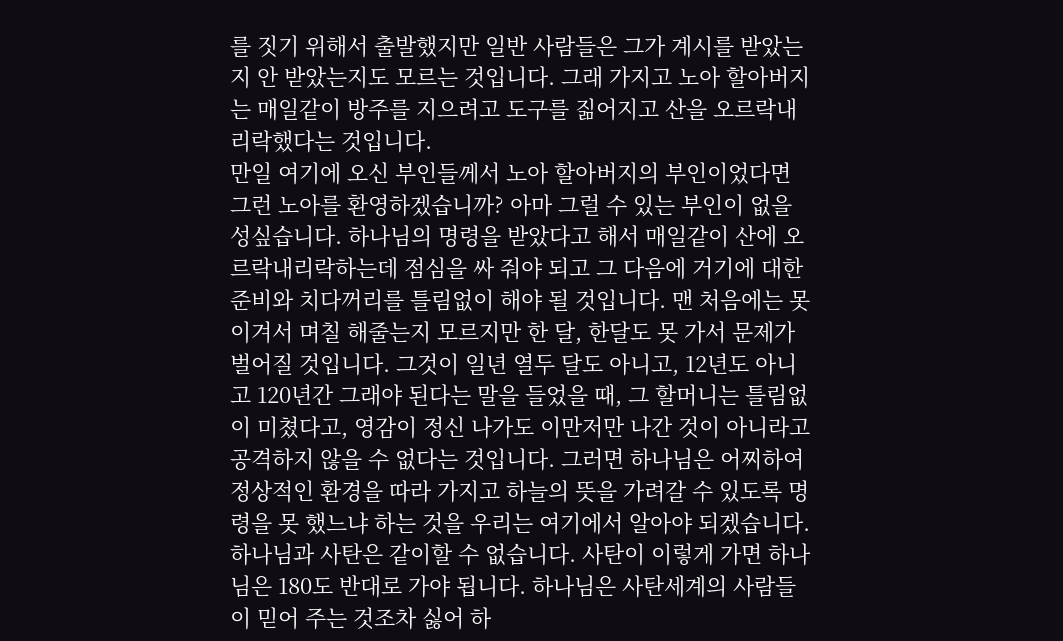를 짓기 위해서 출발했지만 일반 사람들은 그가 계시를 받았는지 안 받았는지도 모르는 것입니다. 그래 가지고 노아 할아버지는 매일같이 방주를 지으려고 도구를 짊어지고 산을 오르락내리락했다는 것입니다.
만일 여기에 오신 부인들께서 노아 할아버지의 부인이었다면 그런 노아를 환영하겠습니까? 아마 그럴 수 있는 부인이 없을 성싶습니다. 하나님의 명령을 받았다고 해서 매일같이 산에 오르락내리락하는데 점심을 싸 줘야 되고 그 다음에 거기에 대한 준비와 치다꺼리를 틀림없이 해야 될 것입니다. 맨 처음에는 못 이겨서 며칠 해줄는지 모르지만 한 달, 한달도 못 가서 문제가 벌어질 것입니다. 그것이 일년 열두 달도 아니고, 12년도 아니고 120년간 그래야 된다는 말을 들었을 때, 그 할머니는 틀림없이 미쳤다고, 영감이 정신 나가도 이만저만 나간 것이 아니라고 공격하지 않을 수 없다는 것입니다. 그러면 하나님은 어찌하여 정상적인 환경을 따라 가지고 하늘의 뜻을 가려갈 수 있도록 명령을 못 했느냐 하는 것을 우리는 여기에서 알아야 되겠습니다.
하나님과 사탄은 같이할 수 없습니다. 사탄이 이렇게 가면 하나님은 180도 반대로 가야 됩니다. 하나님은 사탄세계의 사람들이 믿어 주는 것조차 싫어 하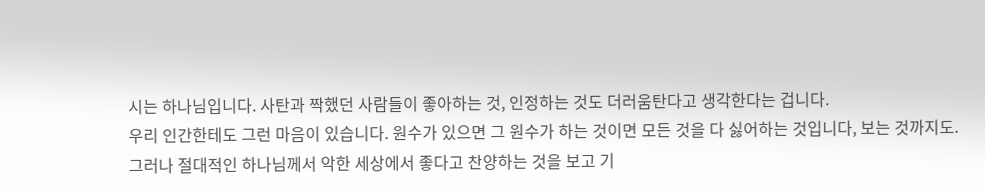시는 하나님입니다. 사탄과 짝했던 사람들이 좋아하는 것, 인정하는 것도 더러움탄다고 생각한다는 겁니다.
우리 인간한테도 그런 마음이 있습니다. 원수가 있으면 그 원수가 하는 것이면 모든 것을 다 싫어하는 것입니다, 보는 것까지도. 그러나 절대적인 하나님께서 악한 세상에서 좋다고 찬양하는 것을 보고 기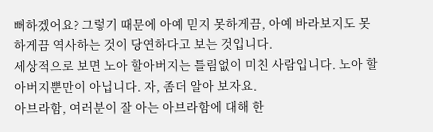뻐하겠어요? 그렇기 때문에 아예 믿지 못하게끔, 아예 바라보지도 못하게끔 역사하는 것이 당연하다고 보는 것입니다.
세상적으로 보면 노아 할아버지는 틀림없이 미친 사람입니다. 노아 할아버지뿐만이 아닙니다. 자, 좀더 알아 보자요.
아브라함, 여러분이 잘 아는 아브라함에 대해 한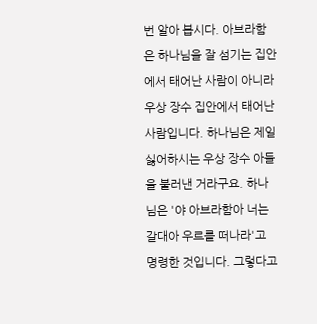번 알아 봅시다. 아브라함은 하나님을 잘 섬기는 집안에서 태어난 사람이 아니라 우상 장수 집안에서 태어난 사람입니다. 하나님은 제일 싫어하시는 우상 장수 아들을 불러낸 거라구요. 하나님은 '야 아브라함아 너는 갈대아 우르를 떠나라'고 명령한 것입니다. 그렇다고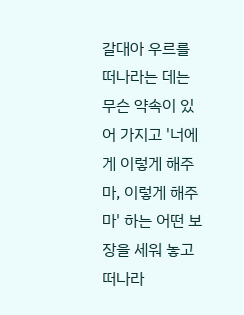갈대아 우르를 떠나라는 데는 무슨 약속이 있어 가지고 '너에게 이렇게 해주마, 이렇게 해주마' 하는 어떤 보장을 세워 놓고 떠나라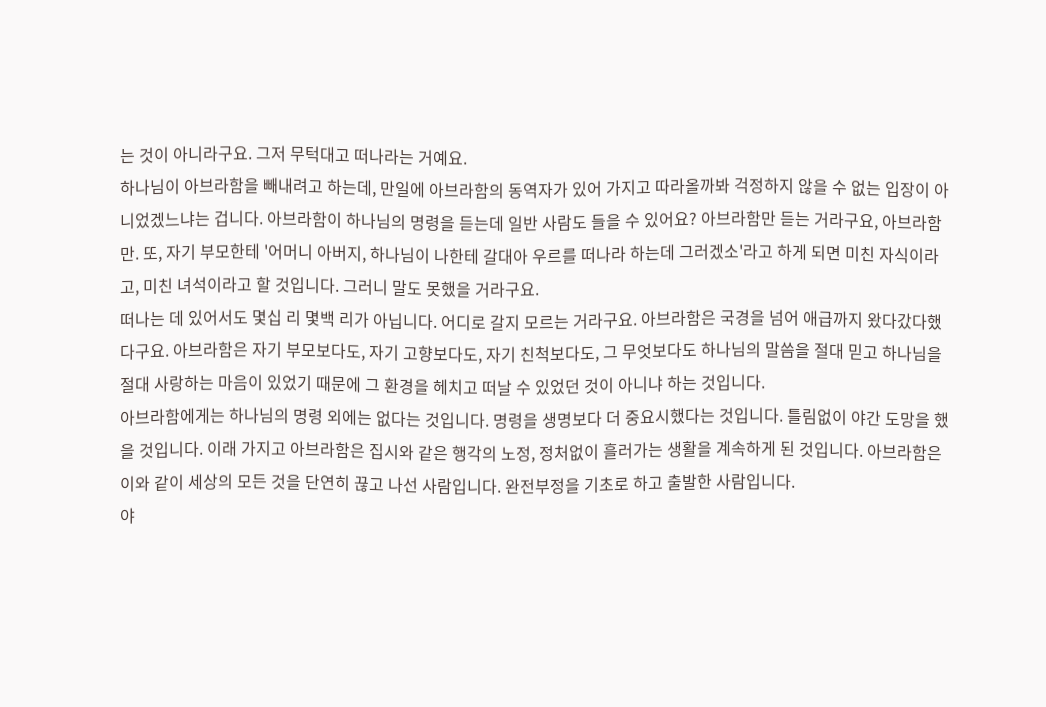는 것이 아니라구요. 그저 무턱대고 떠나라는 거예요.
하나님이 아브라함을 빼내려고 하는데, 만일에 아브라함의 동역자가 있어 가지고 따라올까봐 걱정하지 않을 수 없는 입장이 아니었겠느냐는 겁니다. 아브라함이 하나님의 명령을 듣는데 일반 사람도 들을 수 있어요? 아브라함만 듣는 거라구요, 아브라함만. 또, 자기 부모한테 '어머니 아버지, 하나님이 나한테 갈대아 우르를 떠나라 하는데 그러겠소'라고 하게 되면 미친 자식이라고, 미친 녀석이라고 할 것입니다. 그러니 말도 못했을 거라구요.
떠나는 데 있어서도 몇십 리 몇백 리가 아닙니다. 어디로 갈지 모르는 거라구요. 아브라함은 국경을 넘어 애급까지 왔다갔다했다구요. 아브라함은 자기 부모보다도, 자기 고향보다도, 자기 친척보다도, 그 무엇보다도 하나님의 말씀을 절대 믿고 하나님을 절대 사랑하는 마음이 있었기 때문에 그 환경을 헤치고 떠날 수 있었던 것이 아니냐 하는 것입니다.
아브라함에게는 하나님의 명령 외에는 없다는 것입니다. 명령을 생명보다 더 중요시했다는 것입니다. 틀림없이 야간 도망을 했을 것입니다. 이래 가지고 아브라함은 집시와 같은 행각의 노정, 정처없이 흘러가는 생활을 계속하게 된 것입니다. 아브라함은 이와 같이 세상의 모든 것을 단연히 끊고 나선 사람입니다. 완전부정을 기초로 하고 출발한 사람입니다.
야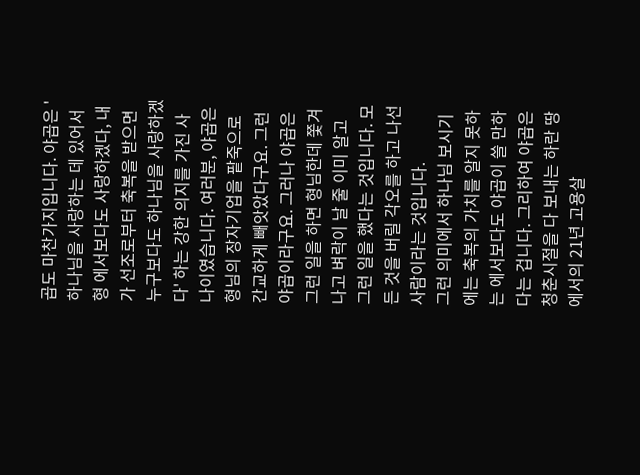곱도 마찬가지입니다. 야곱은 '하나님을 사랑하는 데 있어서 형 에서보다도 사랑하겠다, 내가 선조로부터 축복을 받으면 누구보다도 하나님을 사랑하겠다' 하는 강한 의지를 가진 사나이였습니다. 여러분, 야곱은 형님의 장자기업을 팥죽으로 간교하게 빼앗았다구요. 그런 야곱이라구요. 그러나 야곱은 그런 일을 하면 형님한데 쫓겨나고 벼락이 날 줄 이미 알고 그런 일을 했다는 것입니다. 모든 것을 버릴 각오를 하고 나선 사람이라는 것입니다.
그런 의미에서 하나님 보시기에는 축복의 가치를 알지 못하는 에서보다도 야곱이 쓸 만하다는 겁니다. 그리하여 야곱은 청춘시절을 다 보내는 하란 땅에서의 21년 고용살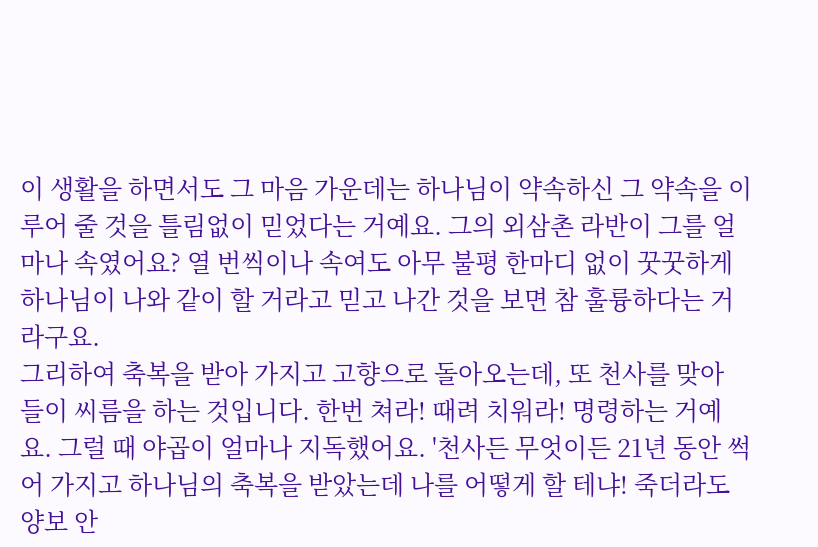이 생활을 하면서도 그 마음 가운데는 하나님이 약속하신 그 약속을 이루어 줄 것을 틀림없이 믿었다는 거예요. 그의 외삼촌 라반이 그를 얼마나 속였어요? 열 번씩이나 속여도 아무 불평 한마디 없이 꿋꿋하게 하나님이 나와 같이 할 거라고 믿고 나간 것을 보면 참 훌륭하다는 거라구요.
그리하여 축복을 받아 가지고 고향으로 돌아오는데, 또 천사를 맞아 들이 씨름을 하는 것입니다. 한번 쳐라! 때려 치워라! 명령하는 거예요. 그럴 때 야곱이 얼마나 지독했어요. '천사든 무엇이든 21년 동안 썩어 가지고 하나님의 축복을 받았는데 나를 어떻게 할 테냐! 죽더라도 양보 안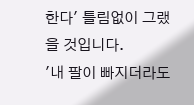한다' 틀림없이 그랬을 것입니다.
'내 팔이 빠지더라도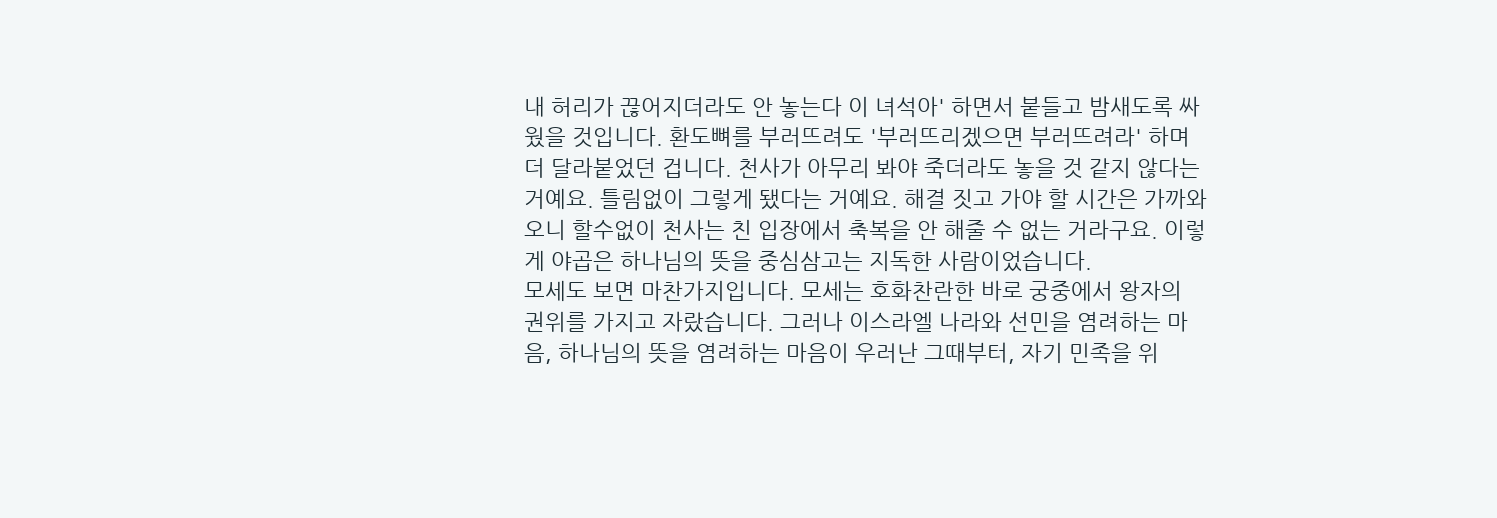내 허리가 끊어지더라도 안 놓는다 이 녀석아' 하면서 붙들고 밤새도록 싸웠을 것입니다. 환도뼈를 부러뜨려도 '부러뜨리겠으면 부러뜨려라' 하며 더 달라붙었던 겁니다. 천사가 아무리 봐야 죽더라도 놓을 것 같지 않다는 거예요. 틀림없이 그렇게 됐다는 거예요. 해결 짓고 가야 할 시간은 가까와오니 할수없이 천사는 친 입장에서 축복을 안 해줄 수 없는 거라구요. 이렇게 야곱은 하나님의 뜻을 중심삼고는 지독한 사람이었습니다.
모세도 보면 마찬가지입니다. 모세는 호화찬란한 바로 궁중에서 왕자의 권위를 가지고 자랐습니다. 그러나 이스라엘 나라와 선민을 염려하는 마음, 하나님의 뜻을 염려하는 마음이 우러난 그때부터, 자기 민족을 위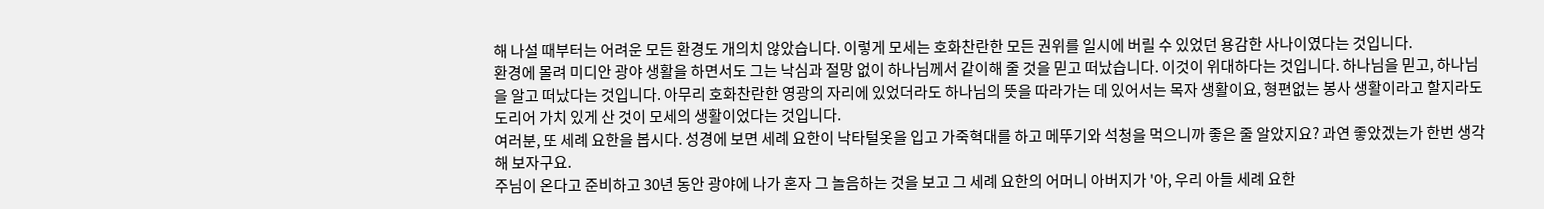해 나설 때부터는 어려운 모든 환경도 개의치 않았습니다. 이렇게 모세는 호화찬란한 모든 권위를 일시에 버릴 수 있었던 용감한 사나이였다는 것입니다.
환경에 몰려 미디안 광야 생활을 하면서도 그는 낙심과 절망 없이 하나님께서 같이해 줄 것을 믿고 떠났습니다. 이것이 위대하다는 것입니다. 하나님을 믿고, 하나님을 알고 떠났다는 것입니다. 아무리 호화찬란한 영광의 자리에 있었더라도 하나님의 뜻을 따라가는 데 있어서는 목자 생활이요, 형편없는 봉사 생활이라고 할지라도 도리어 가치 있게 산 것이 모세의 생활이었다는 것입니다.
여러분, 또 세례 요한을 봅시다. 성경에 보면 세례 요한이 낙타털옷을 입고 가죽혁대를 하고 메뚜기와 석청을 먹으니까 좋은 줄 알았지요? 과연 좋았겠는가 한번 생각해 보자구요.
주님이 온다고 준비하고 30년 동안 광야에 나가 혼자 그 놀음하는 것을 보고 그 세례 요한의 어머니 아버지가 '아, 우리 아들 세례 요한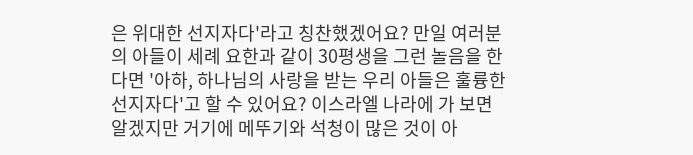은 위대한 선지자다'라고 칭찬했겠어요? 만일 여러분의 아들이 세례 요한과 같이 30평생을 그런 놀음을 한다면 '아하, 하나님의 사랑을 받는 우리 아들은 훌륭한 선지자다'고 할 수 있어요? 이스라엘 나라에 가 보면 알겠지만 거기에 메뚜기와 석청이 많은 것이 아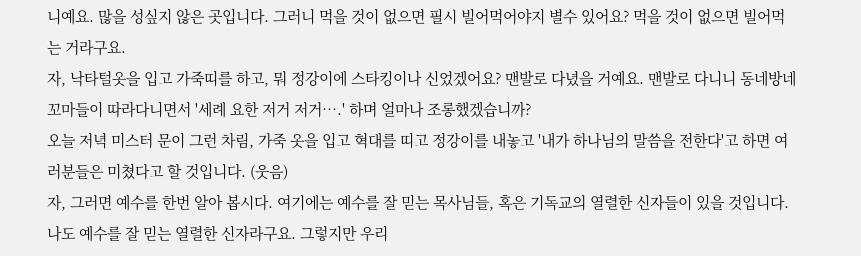니예요. 많을 성싶지 않은 곳입니다. 그러니 먹을 것이 없으면 필시 빌어먹어야지 별수 있어요? 먹을 것이 없으면 빌어먹는 거라구요.
자, 낙타털옷을 입고 가죽띠를 하고, 뭐 정강이에 스타킹이나 신었겠어요? 맨발로 다녔을 거예요. 맨발로 다니니 동네방네 꼬마들이 따라다니면서 '세례 요한 저거 저거….' 하며 얼마나 조롱했겠습니까?
오늘 저녁 미스터 문이 그런 차림, 가죽 옷을 입고 혁대를 띠고 정강이를 내놓고 '내가 하나님의 말씀을 전한다'고 하면 여러분들은 미쳤다고 할 것입니다. (웃음)
자, 그러면 예수를 한번 알아 봅시다. 여기에는 예수를 잘 믿는 목사님들, 혹은 기독교의 열렬한 신자들이 있을 것입니다. 나도 예수를 잘 믿는 열렬한 신자라구요. 그렇지만 우리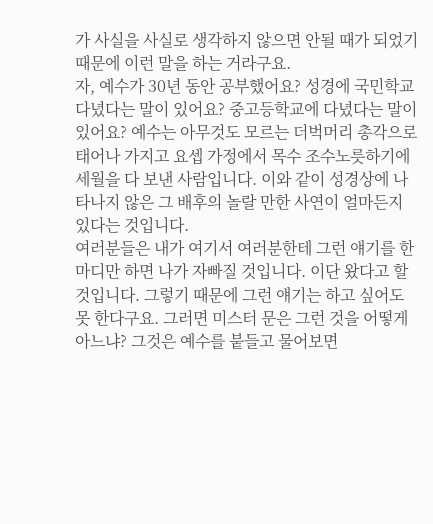가 사실을 사실로 생각하지 않으면 안될 때가 되었기 때문에 이런 말을 하는 거라구요.
자, 예수가 30년 동안 공부했어요? 성경에 국민학교 다녔다는 말이 있어요? 중고등학교에 다녔다는 말이 있어요? 예수는 아무것도 모르는 더벅머리 총각으로 태어나 가지고 요셉 가정에서 목수 조수노릇하기에 세월을 다 보낸 사람입니다. 이와 같이 성경상에 나타나지 않은 그 배후의 놀랄 만한 사연이 얼마든지 있다는 것입니다.
여러분들은 내가 여기서 여러분한테 그런 얘기를 한마디만 하면 나가 자빠질 것입니다. 이단 왔다고 할 것입니다. 그렇기 때문에 그런 얘기는 하고 싶어도 못 한다구요. 그러면 미스터 문은 그런 것을 어떻게 아느냐? 그것은 예수를 붙들고 물어보면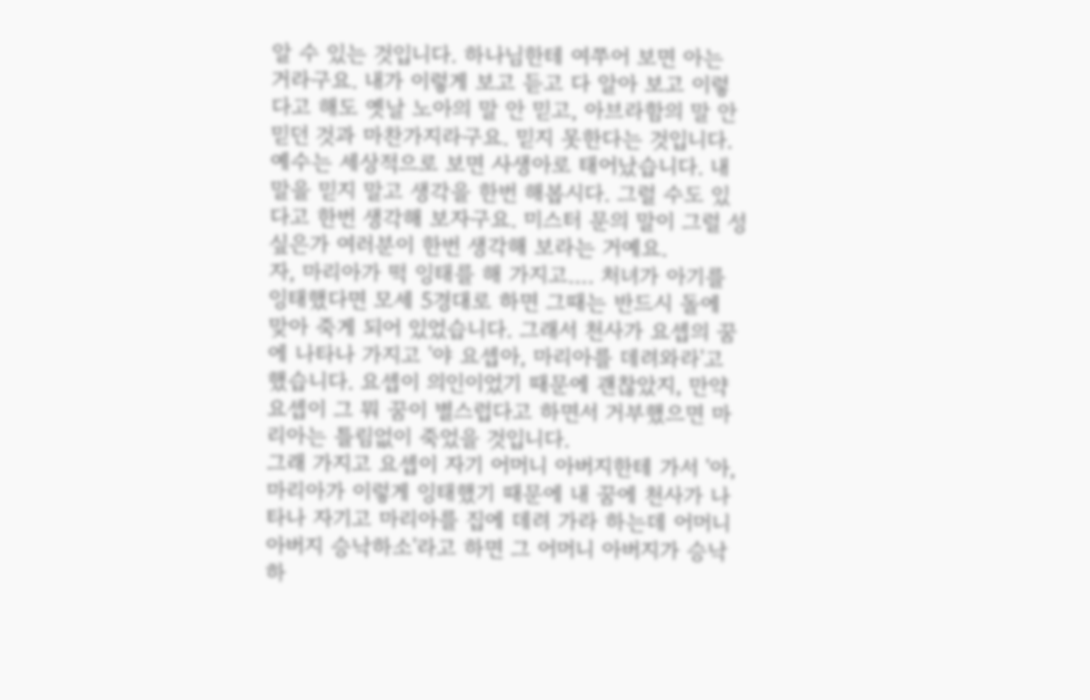알 수 있는 것입니다. 하나님한테 여쭈어 보면 아는 거라구요. 내가 이렇게 보고 듣고 다 알아 보고 이렇다고 해도 옛날 노아의 말 안 믿고, 아브라함의 말 안 믿던 것과 마찬가지라구요. 믿지 못한다는 것입니다.
예수는 세상적으로 보면 사생아로 태어났습니다. 내 말을 믿지 말고 생각을 한번 해봅시다. 그럴 수도 있다고 한번 생각해 보자구요. 미스터 문의 말이 그럴 성싶은가 여러분이 한번 생각해 보라는 거예요.
자, 마리아가 떡 잉태를 해 가지고…. 처녀가 아기를 잉태했다면 모세 5경대로 하면 그때는 반드시 돌에 맞아 죽게 되어 있었습니다. 그래서 천사가 요셉의 꿈에 나타나 가지고 '야 요셉아, 마리아를 데려와라'고 했습니다. 요셉이 의인이었기 때문에 괜찮았지, 만약 요셉이 그 뭐 꿈이 별스럽다고 하면서 거부했으면 마리아는 틀림없이 죽었을 것입니다.
그래 가지고 요셉이 자기 어머니 아버지한테 가서 '아, 마리아가 이렇게 잉태했기 때문에 내 꿈에 천사가 나타나 자기고 마리아를 집에 데려 가라 하는데 어머니 아버지 승낙하소'라고 하면 그 어머니 아버지가 승낙하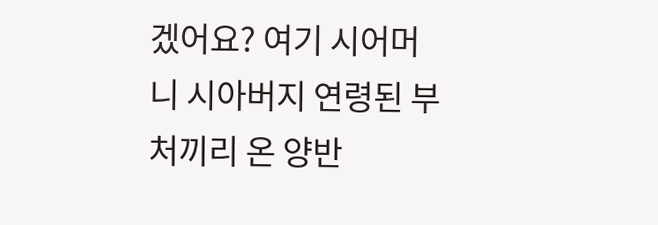겠어요? 여기 시어머니 시아버지 연령된 부처끼리 온 양반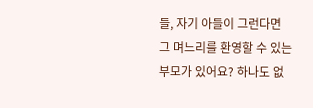들, 자기 아들이 그런다면 그 며느리를 환영할 수 있는 부모가 있어요? 하나도 없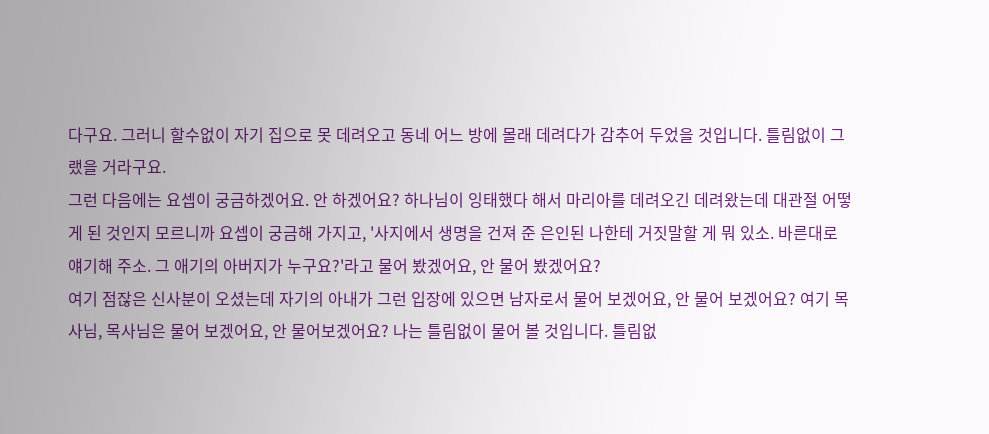다구요. 그러니 할수없이 자기 집으로 못 데려오고 동네 어느 방에 몰래 데려다가 감추어 두었을 것입니다. 틀림없이 그랬을 거라구요.
그런 다음에는 요셉이 궁금하겠어요. 안 하겠어요? 하나님이 잉태했다 해서 마리아를 데려오긴 데려왔는데 대관절 어떻게 된 것인지 모르니까 요셉이 궁금해 가지고, '사지에서 생명을 건져 준 은인된 나한테 거짓말할 게 뭐 있소. 바른대로 얘기해 주소. 그 애기의 아버지가 누구요?'라고 물어 봤겠어요, 안 물어 봤겠어요?
여기 점잖은 신사분이 오셨는데 자기의 아내가 그런 입장에 있으면 남자로서 물어 보겠어요, 안 물어 보겠어요? 여기 목사님, 목사님은 물어 보겠어요, 안 물어보겠어요? 나는 틀림없이 물어 볼 것입니다. 틀림없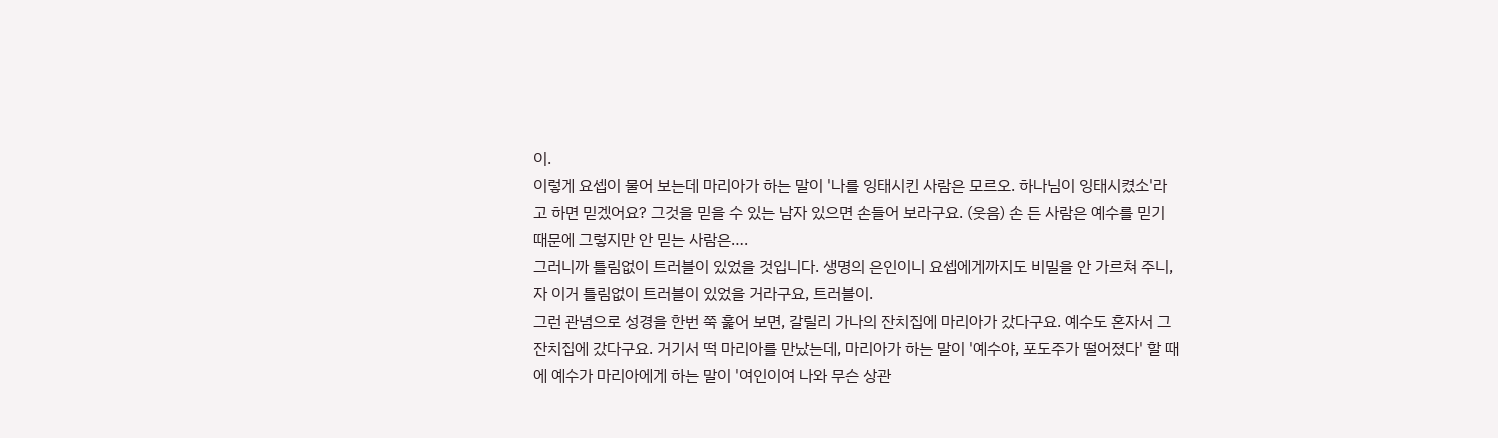이.
이렇게 요셉이 물어 보는데 마리아가 하는 말이 '나를 잉태시킨 사람은 모르오. 하나님이 잉태시켰소'라고 하면 믿겠어요? 그것을 믿을 수 있는 남자 있으면 손들어 보라구요. (웃음) 손 든 사람은 예수를 믿기 때문에 그렇지만 안 믿는 사람은….
그러니까 틀림없이 트러블이 있었을 것입니다. 생명의 은인이니 요셉에게까지도 비밀을 안 가르쳐 주니, 자 이거 틀림없이 트러블이 있었을 거라구요, 트러블이.
그런 관념으로 성경을 한번 쭉 훑어 보면, 갈릴리 가나의 잔치집에 마리아가 갔다구요. 예수도 혼자서 그 잔치집에 갔다구요. 거기서 떡 마리아를 만났는데, 마리아가 하는 말이 '예수야, 포도주가 떨어졌다' 할 때에 예수가 마리아에게 하는 말이 '여인이여 나와 무슨 상관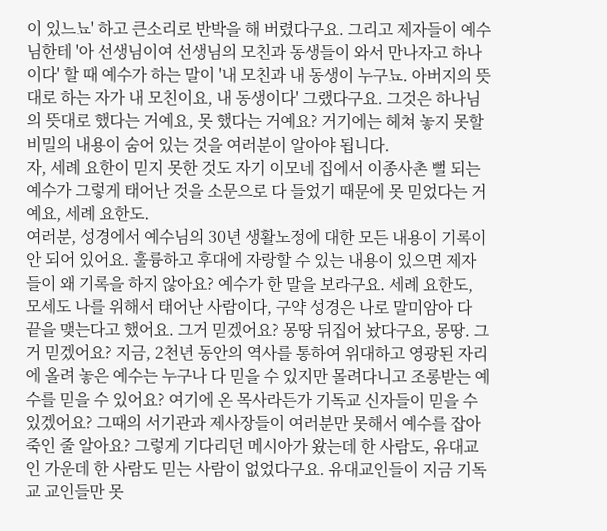이 있느뇨' 하고 큰소리로 반박을 해 버렸다구요. 그리고 제자들이 예수님한테 '아 선생님이여 선생님의 모친과 동생들이 와서 만나자고 하나이다' 할 때 예수가 하는 말이 '내 모친과 내 동생이 누구뇨. 아버지의 뜻대로 하는 자가 내 모친이요, 내 동생이다' 그랬다구요. 그것은 하나님의 뜻대로 했다는 거예요, 못 했다는 거예요? 거기에는 헤쳐 놓지 못할 비밀의 내용이 숨어 있는 것을 여러분이 알아야 됩니다.
자, 세례 요한이 믿지 못한 것도 자기 이모네 집에서 이종사촌 뻘 되는 예수가 그렇게 태어난 것을 소문으로 다 들었기 때문에 못 믿었다는 거예요, 세례 요한도.
여러분, 성경에서 예수님의 30년 생활노정에 대한 모든 내용이 기록이 안 되어 있어요. 훌륭하고 후대에 자랑할 수 있는 내용이 있으면 제자들이 왜 기록을 하지 않아요? 예수가 한 말을 보라구요. 세례 요한도, 모세도 나를 위해서 태어난 사람이다, 구약 성경은 나로 말미암아 다 끝을 맺는다고 했어요. 그거 믿겠어요? 몽땅 뒤집어 놨다구요, 몽땅. 그거 믿겠어요? 지금, 2천년 동안의 역사를 통하여 위대하고 영광된 자리에 올려 놓은 예수는 누구나 다 믿을 수 있지만 몰려다니고 조롱받는 예수를 믿을 수 있어요? 여기에 온 목사라든가 기독교 신자들이 믿을 수 있겠어요? 그때의 서기관과 제사장들이 여러분만 못해서 예수를 잡아죽인 줄 알아요? 그렇게 기다리던 메시아가 왔는데 한 사람도, 유대교인 가운데 한 사람도 믿는 사람이 없었다구요. 유대교인들이 지금 기독교 교인들만 못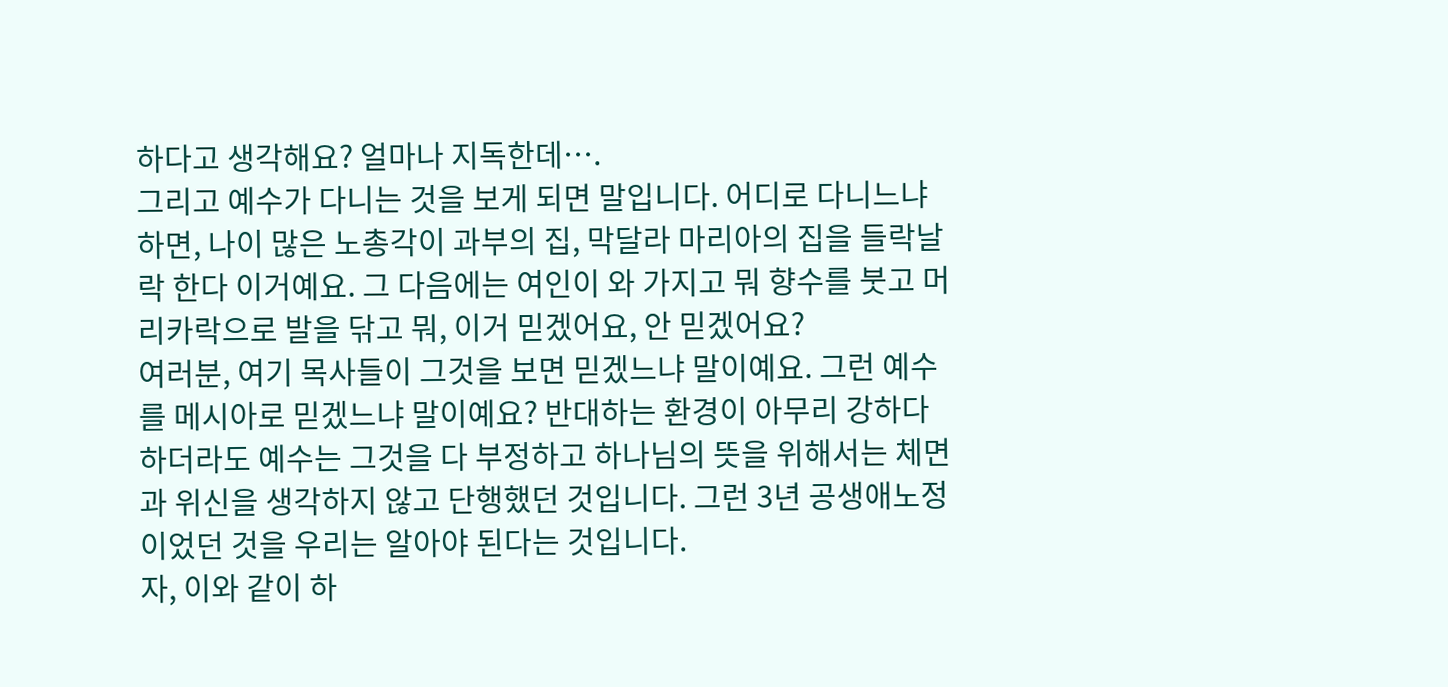하다고 생각해요? 얼마나 지독한데….
그리고 예수가 다니는 것을 보게 되면 말입니다. 어디로 다니느냐 하면, 나이 많은 노총각이 과부의 집, 막달라 마리아의 집을 들락날락 한다 이거예요. 그 다음에는 여인이 와 가지고 뭐 향수를 붓고 머리카락으로 발을 닦고 뭐, 이거 믿겠어요, 안 믿겠어요?
여러분, 여기 목사들이 그것을 보면 믿겠느냐 말이예요. 그런 예수를 메시아로 믿겠느냐 말이예요? 반대하는 환경이 아무리 강하다 하더라도 예수는 그것을 다 부정하고 하나님의 뜻을 위해서는 체면과 위신을 생각하지 않고 단행했던 것입니다. 그런 3년 공생애노정이었던 것을 우리는 알아야 된다는 것입니다.
자, 이와 같이 하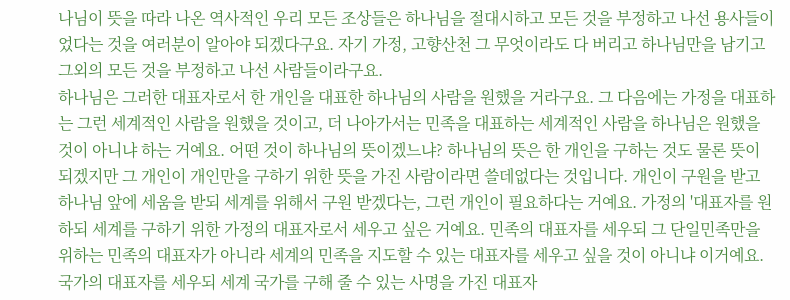나님이 뜻을 따라 나온 역사적인 우리 모든 조상들은 하나님을 절대시하고 모든 것을 부정하고 나선 용사들이었다는 것을 여러분이 알아야 되겠다구요. 자기 가정, 고향산천 그 무엇이라도 다 버리고 하나님만을 남기고 그외의 모든 것을 부정하고 나선 사람들이라구요.
하나님은 그러한 대표자로서 한 개인을 대표한 하나님의 사람을 원했을 거라구요. 그 다음에는 가정을 대표하는 그런 세계적인 사람을 원했을 것이고, 더 나아가서는 민족을 대표하는 세계적인 사람을 하나님은 원했을 것이 아니냐 하는 거예요. 어떤 것이 하나님의 뜻이겠느냐? 하나님의 뜻은 한 개인을 구하는 것도 물론 뜻이 되겠지만 그 개인이 개인만을 구하기 위한 뜻을 가진 사람이라면 쓸데없다는 것입니다. 개인이 구원을 받고 하나님 앞에 세움을 받되 세계를 위해서 구원 받겠다는, 그런 개인이 필요하다는 거예요. 가정의 '대표자를 원하되 세계를 구하기 위한 가정의 대표자로서 세우고 싶은 거예요. 민족의 대표자를 세우되 그 단일민족만을 위하는 민족의 대표자가 아니라 세계의 민족을 지도할 수 있는 대표자를 세우고 싶을 것이 아니냐 이거예요. 국가의 대표자를 세우되 세계 국가를 구해 줄 수 있는 사명을 가진 대표자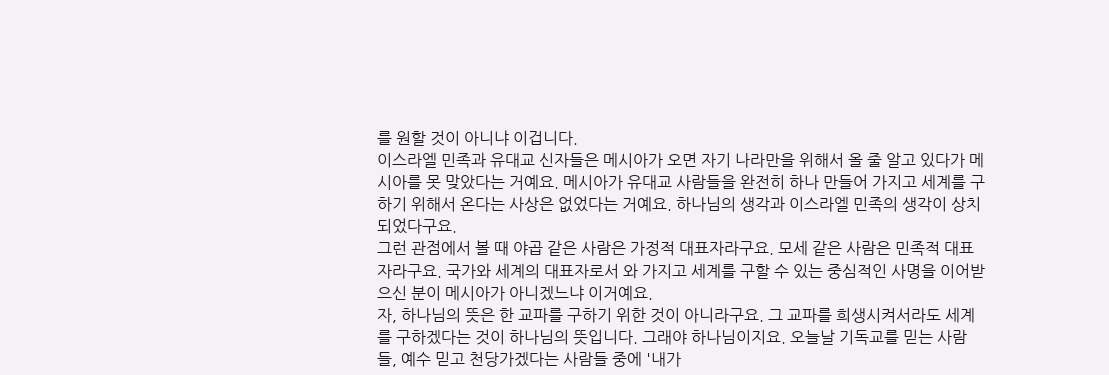를 원할 것이 아니냐 이겁니다.
이스라엘 민족과 유대교 신자들은 메시아가 오면 자기 나라만을 위해서 올 줄 알고 있다가 메시아를 못 맞았다는 거예요. 메시아가 유대교 사람들을 완전히 하나 만들어 가지고 세계를 구하기 위해서 온다는 사상은 없었다는 거예요. 하나님의 생각과 이스라엘 민족의 생각이 상치되었다구요.
그런 관점에서 볼 때 야곱 같은 사람은 가정적 대표자라구요. 모세 같은 사람은 민족적 대표자라구요. 국가와 세계의 대표자로서 와 가지고 세계를 구할 수 있는 중심적인 사명을 이어받으신 분이 메시아가 아니겠느냐 이거예요.
자, 하나님의 뜻은 한 교파를 구하기 위한 것이 아니라구요. 그 교파를 희생시켜서라도 세계를 구하겠다는 것이 하나님의 뜻입니다. 그래야 하나님이지요. 오늘날 기독교를 믿는 사람들, 예수 믿고 천당가겠다는 사람들 중에 '내가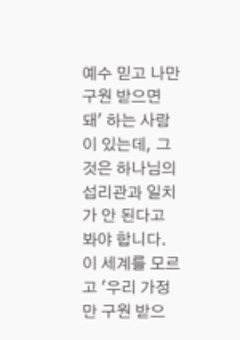예수 믿고 나만 구원 받으면 돼' 하는 사람이 있는데, 그것은 하나님의 섭리관과 일치가 안 된다고 봐야 합니다. 이 세계를 모르고 '우리 가정만 구원 받으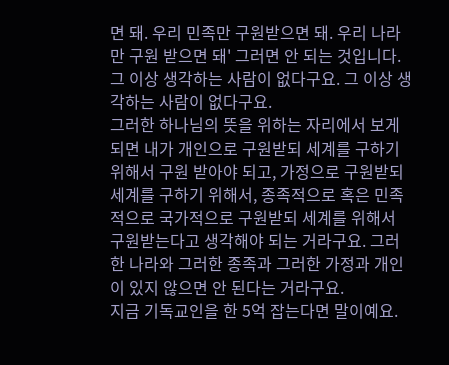면 돼. 우리 민족만 구원받으면 돼. 우리 나라만 구원 받으면 돼' 그러면 안 되는 것입니다. 그 이상 생각하는 사람이 없다구요. 그 이상 생각하는 사람이 없다구요.
그러한 하나님의 뜻을 위하는 자리에서 보게 되면 내가 개인으로 구원받되 세계를 구하기 위해서 구원 받아야 되고, 가정으로 구원받되 세계를 구하기 위해서, 종족적으로 혹은 민족적으로 국가적으로 구원받되 세계를 위해서 구원받는다고 생각해야 되는 거라구요. 그러한 나라와 그러한 종족과 그러한 가정과 개인이 있지 않으면 안 된다는 거라구요.
지금 기독교인을 한 5억 잡는다면 말이예요.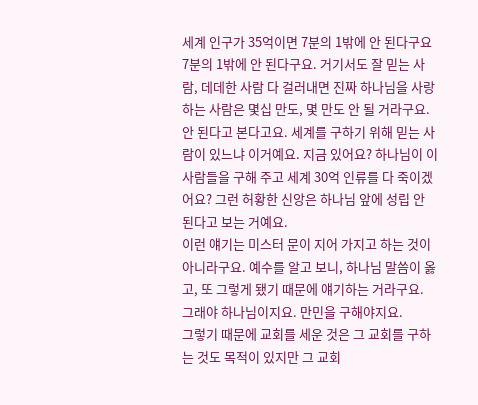세계 인구가 35억이면 7분의 1밖에 안 된다구요 7분의 1밖에 안 된다구요. 거기서도 잘 믿는 사람, 데데한 사람 다 걸러내면 진짜 하나님을 사랑하는 사람은 몇십 만도, 몇 만도 안 될 거라구요. 안 된다고 본다고요. 세계를 구하기 위해 믿는 사람이 있느냐 이거예요. 지금 있어요? 하나님이 이 사람들을 구해 주고 세계 30억 인류를 다 죽이겠어요? 그런 허황한 신앙은 하나님 앞에 성립 안 된다고 보는 거예요.
이런 얘기는 미스터 문이 지어 가지고 하는 것이 아니라구요. 예수를 알고 보니, 하나님 말씀이 옳고, 또 그렇게 됐기 때문에 얘기하는 거라구요. 그래야 하나님이지요. 만민을 구해야지요.
그렇기 때문에 교회를 세운 것은 그 교회를 구하는 것도 목적이 있지만 그 교회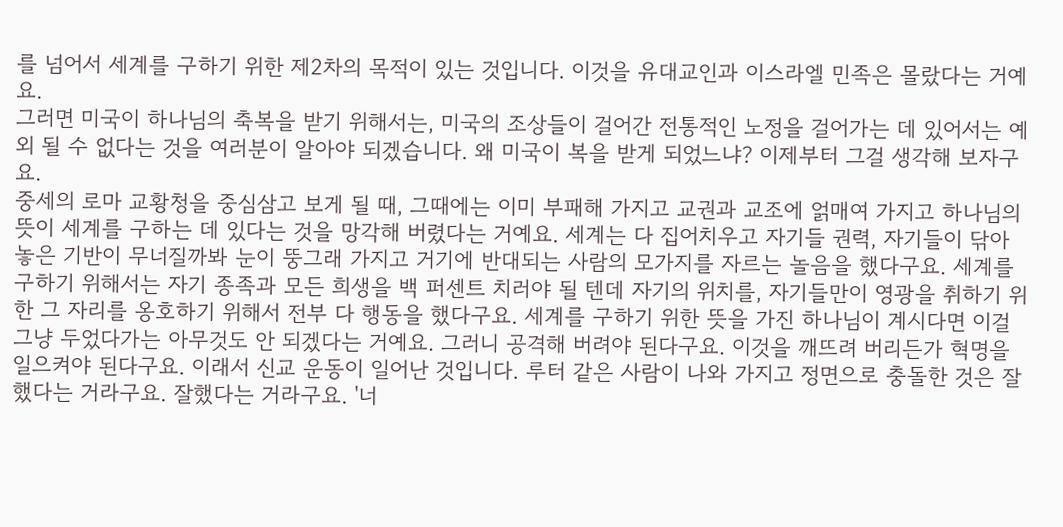를 넘어서 세계를 구하기 위한 제2차의 목적이 있는 것입니다. 이것을 유대교인과 이스라엘 민족은 몰랐다는 거예요.
그러면 미국이 하나님의 축복을 받기 위해서는, 미국의 조상들이 걸어간 전통적인 노정을 걸어가는 데 있어서는 예외 될 수 없다는 것을 여러분이 알아야 되겠습니다. 왜 미국이 복을 받게 되었느냐? 이제부터 그걸 생각해 보자구요.
중세의 로마 교황청을 중심삼고 보게 될 때, 그때에는 이미 부패해 가지고 교권과 교조에 얽매여 가지고 하나님의 뜻이 세계를 구하는 데 있다는 것을 망각해 버렸다는 거예요. 세계는 다 집어치우고 자기들 권력, 자기들이 닦아 놓은 기반이 무너질까봐 눈이 뚱그래 가지고 거기에 반대되는 사람의 모가지를 자르는 놀음을 했다구요. 세계를 구하기 위해서는 자기 종족과 모든 희생을 백 퍼센트 치러야 될 텐데 자기의 위치를, 자기들만이 영광을 취하기 위한 그 자리를 옹호하기 위해서 전부 다 행동을 했다구요. 세계를 구하기 위한 뜻을 가진 하나님이 계시다면 이걸 그냥 두었다가는 아무것도 안 되겠다는 거예요. 그러니 공격해 버려야 된다구요. 이것을 깨뜨려 버리든가 혁명을 일으켜야 된다구요. 이래서 신교 운동이 일어난 것입니다. 루터 같은 사람이 나와 가지고 정면으로 충돌한 것은 잘했다는 거라구요. 잘했다는 거라구요. '너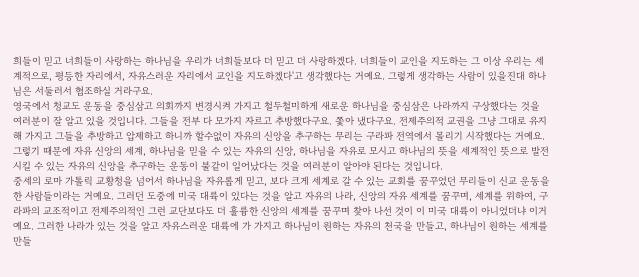희들이 믿고 너희들이 사랑하는 하나님을 우리가 너희들보다 더 믿고 더 사랑하겠다. 너희들이 교인을 지도하는 그 이상 우리는 세계적으로, 평등한 자리에서, 자유스러운 자리에서 교인을 지도하겠다'고 생각했다는 거예요. 그렇게 생각하는 사람이 있을진대 하나님은 서둘러서 협조하실 거라구요.
영국에서 청교도 운동을 중심삼고 의회까지 변경시켜 가지고 철두철미하게 새로운 하나님을 중심삼은 나라까지 구상했다는 것을 여러분이 잘 알고 있을 것입니다. 그들을 전부 다 모가지 자르고 추방했다구요. 쫓아 냈다구요. 전제주의적 교권을 그냥 그대로 유지해 가지고 그들을 추방하고 압제하고 하니까 할수없이 자유의 신앙을 추구하는 무리는 구라파 전역에서 몰리기 시작했다는 거예요. 그렇기 때문에 자유 신앙의 세계, 하나님을 믿을 수 있는 자유의 신앙, 하나님을 자유로 모시고 하나님의 뜻을 세계적인 뜻으로 발전시킬 수 있는 자유의 신앙을 추구하는 운동이 불같이 일어났다는 것을 여러분이 알아야 된다는 것입니다.
중세의 로마 가톨릭 교황청을 넘어서 하나님을 자유롭게 믿고, 보다 크게 세계로 갈 수 있는 교회를 꿈꾸었던 무리들이 신교 운동을 한 사람들이라는 거예요. 그러던 도중에 미국 대륙이 있다는 것을 알고 자유의 나라, 신앙의 자유 세계를 꿈꾸며, 세계를 위하여, 구라파의 교조적이고 전제주의적인 그런 교단보다도 더 훌륭한 신앙의 세계를 꿈꾸며 찾아 나선 것이 이 미국 대륙이 아니었더냐 이거예요. 그러한 나라가 있는 것을 알고 자유스러운 대륙에 가 가지고 하나님이 원하는 자유의 천국을 만들고, 하나님이 원하는 세계를 만들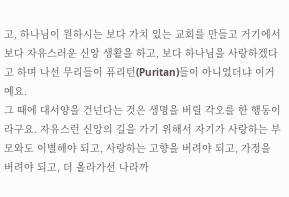고, 하나님이 원하시는 보다 가치 있는 교회를 만들고 거기에서 보다 자유스러운 신앙 생활을 하고, 보다 하나님을 사랑하겠다고 하며 나선 무리들이 퓨리턴(Puritan)들이 아니었더냐 이거예요.
그 때에 대서양을 건넌다는 것은 생명을 버릴 각오를 한 행동이라구요. 자유스런 신앙의 길을 가기 위해서 자기가 사랑하는 부모와도 이별해야 되고, 사랑하는 고향을 버려야 되고, 가정을 버려야 되고, 더 올라가선 나라까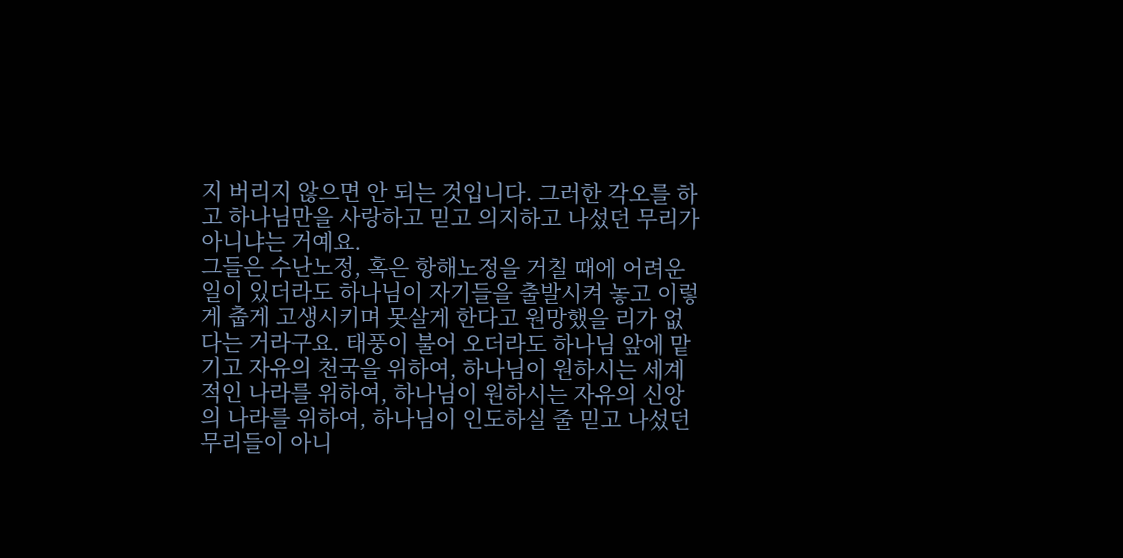지 버리지 않으면 안 되는 것입니다. 그러한 각오를 하고 하나님만을 사랑하고 믿고 의지하고 나섰던 무리가 아니냐는 거예요.
그들은 수난노정, 혹은 항해노정을 거칠 때에 어려운 일이 있더라도 하나님이 자기들을 출발시켜 놓고 이렇게 춥게 고생시키며 못살게 한다고 원망했을 리가 없다는 거라구요. 태풍이 불어 오더라도 하나님 앞에 맡기고 자유의 천국을 위하여, 하나님이 원하시는 세계적인 나라를 위하여, 하나님이 원하시는 자유의 신앙의 나라를 위하여, 하나님이 인도하실 줄 믿고 나섰던 무리들이 아니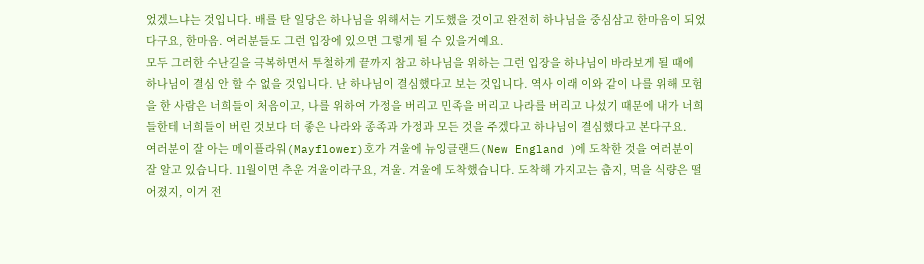었겠느냐는 것입니다. 배를 탄 일당은 하나님을 위해서는 기도했을 것이고 완전히 하나님을 중심삼고 한마음이 되었다구요, 한마음. 여러분들도 그런 입장에 있으면 그렇게 될 수 있을거예요.
모두 그러한 수난길을 극복하면서 투철하게 끝까지 참고 하나님을 위하는 그런 입장을 하나님이 바라보게 될 때에 하나님이 결심 안 할 수 없을 것입니다. 난 하나님이 결심했다고 보는 것입니다. 역사 이래 이와 같이 나를 위해 모험을 한 사람은 너희들이 처음이고, 나를 위하여 가정을 버리고 민족을 버리고 나라를 버리고 나섰기 때문에 내가 너희들한테 너희들이 버린 것보다 더 좋은 나라와 종족과 가정과 모든 것을 주겠다고 하나님이 결심했다고 본다구요.
여러분이 잘 아는 메이플라워(Mayflower)호가 겨울에 뉴잉글랜드(New England )에 도착한 것을 여러분이 잘 알고 있습니다. 11월이면 추운 겨울이라구요, 겨울. 겨울에 도착했습니다. 도착해 가지고는 춥지, 먹을 식량은 떨어졌지, 이거 전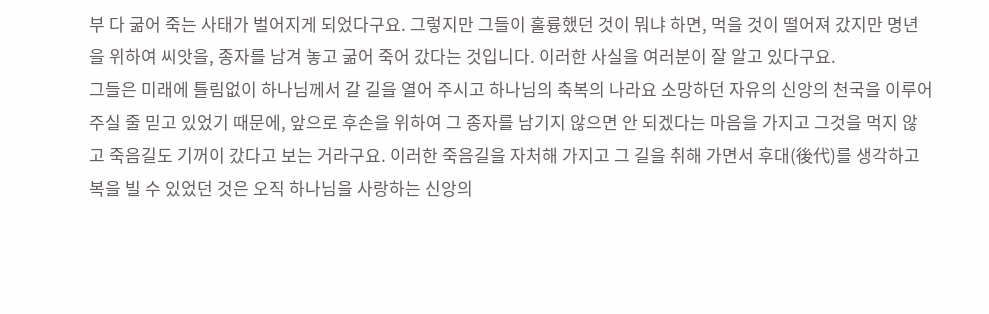부 다 굶어 죽는 사태가 벌어지게 되었다구요. 그렇지만 그들이 훌륭했던 것이 뭐냐 하면, 먹을 것이 떨어져 갔지만 명년을 위하여 씨앗을, 종자를 남겨 놓고 굶어 죽어 갔다는 것입니다. 이러한 사실을 여러분이 잘 알고 있다구요.
그들은 미래에 틀림없이 하나님께서 갈 길을 열어 주시고 하나님의 축복의 나라요 소망하던 자유의 신앙의 천국을 이루어 주실 줄 믿고 있었기 때문에, 앞으로 후손을 위하여 그 종자를 남기지 않으면 안 되겠다는 마음을 가지고 그것을 먹지 않고 죽음길도 기꺼이 갔다고 보는 거라구요. 이러한 죽음길을 자처해 가지고 그 길을 취해 가면서 후대(後代)를 생각하고 복을 빌 수 있었던 것은 오직 하나님을 사랑하는 신앙의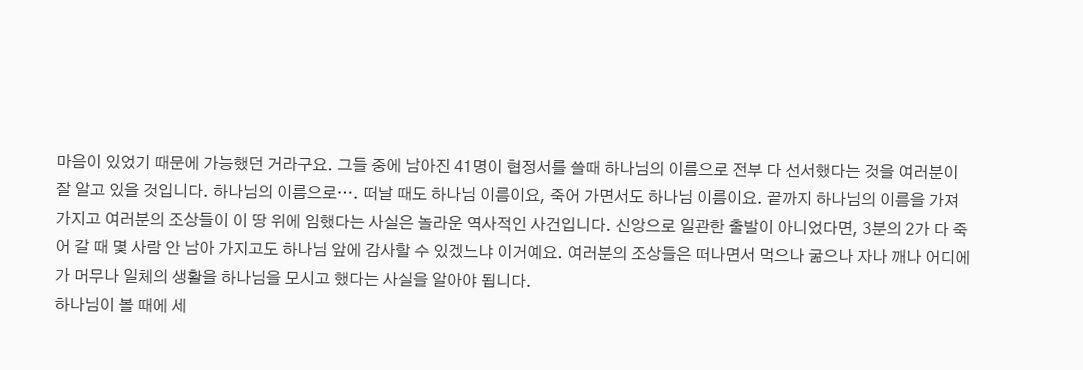마음이 있었기 때문에 가능했던 거라구요. 그들 중에 남아진 41명이 협정서를 쓸때 하나님의 이름으로 전부 다 선서했다는 것을 여러분이 잘 알고 있을 것입니다. 하나님의 이름으로…. 떠날 때도 하나님 이름이요, 죽어 가면서도 하나님 이름이요. 끝까지 하나님의 이름을 가져 가지고 여러분의 조상들이 이 땅 위에 임했다는 사실은 놀라운 역사적인 사건입니다. 신앙으로 일관한 출발이 아니었다면, 3분의 2가 다 죽어 갈 때 몇 사람 안 남아 가지고도 하나님 앞에 감사할 수 있겠느냐 이거예요. 여러분의 조상들은 떠나면서 먹으나 굶으나 자나 깨나 어디에 가 머무나 일체의 생활을 하나님을 모시고 했다는 사실을 알아야 됩니다.
하나님이 볼 때에 세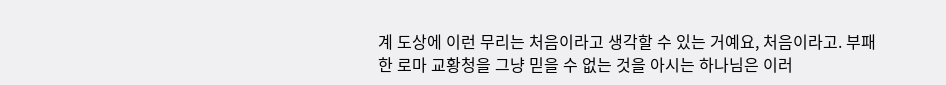계 도상에 이런 무리는 처음이라고 생각할 수 있는 거예요, 처음이라고. 부패한 로마 교황청을 그냥 믿을 수 없는 것을 아시는 하나님은 이러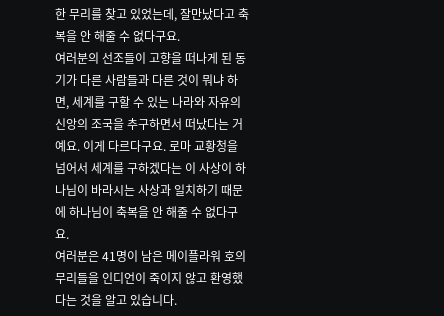한 무리를 찾고 있었는데, 잘만났다고 축복을 안 해줄 수 없다구요.
여러분의 선조들이 고향을 떠나게 된 동기가 다른 사람들과 다른 것이 뭐냐 하면, 세계를 구할 수 있는 나라와 자유의 신앙의 조국을 추구하면서 떠났다는 거예요. 이게 다르다구요. 로마 교황청을 넘어서 세계를 구하겠다는 이 사상이 하나님이 바라시는 사상과 일치하기 때문에 하나님이 축복을 안 해줄 수 없다구요.
여러분은 41명이 남은 메이플라워 호의 무리들을 인디언이 죽이지 않고 환영했다는 것을 알고 있습니다.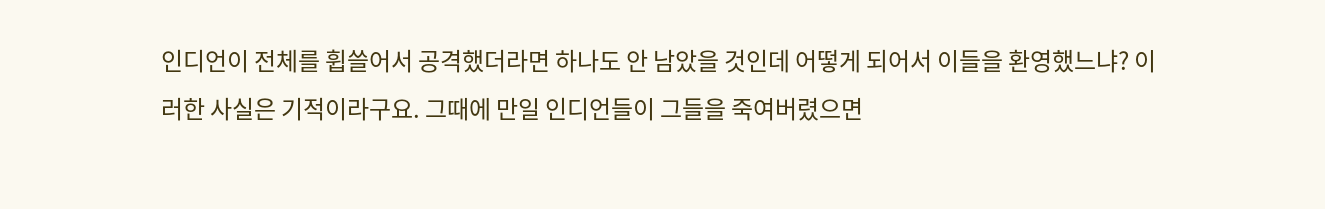인디언이 전체를 휩쓸어서 공격했더라면 하나도 안 남았을 것인데 어떻게 되어서 이들을 환영했느냐? 이러한 사실은 기적이라구요. 그때에 만일 인디언들이 그들을 죽여버렸으면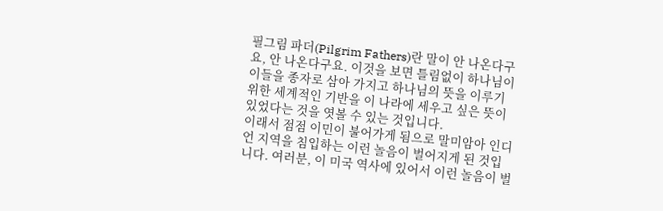필그림 파더(Pilgrim Fathers)란 말이 안 나온다구요, 안 나온다구요. 이것을 보면 틀림없이 하나님이 이들을 종자로 삼아 가지고 하나님의 뜻을 이루기 위한 세계적인 기반을 이 나라에 세우고 싶은 뜻이 있었다는 것을 엿볼 수 있는 것입니다.
이래서 점점 이민이 불어가게 됨으로 말미암아 인디언 지역을 침입하는 이런 놀음이 벌어지게 된 것입니다. 여러분, 이 미국 역사에 있어서 이런 놀음이 벌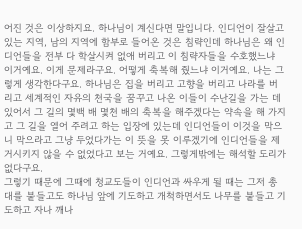어진 것은 이상하지요. 하나님이 계신다면 말입니다. 인디언이 잘살고 있는 지역, 남의 지역에 함부로 들어온 것은 침략인데 하나님은 왜 인디언들을 전부 다 학살시켜 없애 버리고 이 침략자들을 수호했느냐 이거예요. 이게 문제라구요. 어떻게 축복해 줬느냐 이거예요. 나는 그렇게 생각한다구요. 하나님은 집을 버리고 고향을 버리고 나라를 버리고 세계적인 자유의 천국을 꿈꾸고 나온 이들이 수난길을 가는 데 있어서 그 길의 몇백 배 몇천 배의 축복을 해주겠다는 약속을 해 가지고 그 길을 열어 주려고 하는 입장에 있는데 인디언들이 이것을 막으니 막으라고 그냥 두었다가는 이 뜻을 못 이루겠기에 인디언들을 제거시키지 않을 수 없었다고 보는 거예요. 그렇게밖에는 해석할 도리가 없다구요.
그렇기 때문에 그때에 청교도들이 인디언과 싸우게 될 때는 그저 총대를 붙들고도 하나님 앞에 기도하고 개척하면서도 나무를 붙들고 기도하고 자나 깨나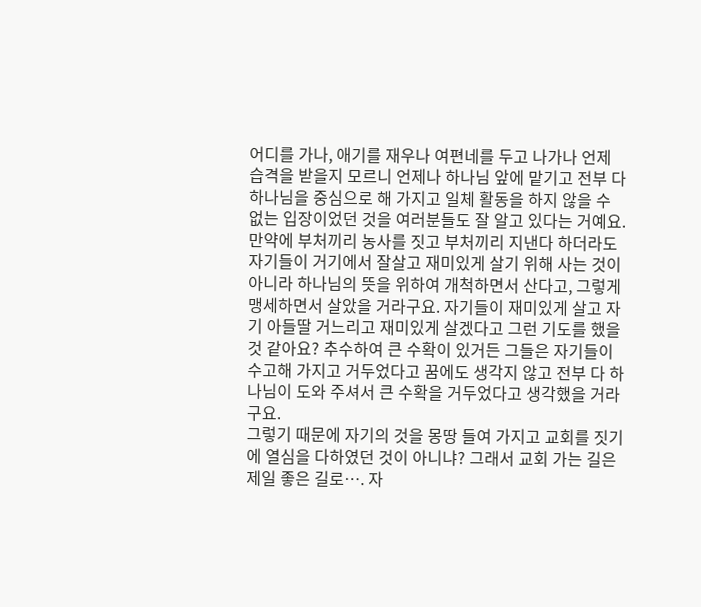어디를 가나, 애기를 재우나 여편네를 두고 나가나 언제 습격을 받을지 모르니 언제나 하나님 앞에 맡기고 전부 다 하나님을 중심으로 해 가지고 일체 활동을 하지 않을 수 없는 입장이었던 것을 여러분들도 잘 알고 있다는 거예요.
만약에 부처끼리 농사를 짓고 부처끼리 지낸다 하더라도 자기들이 거기에서 잘살고 재미있게 살기 위해 사는 것이 아니라 하나님의 뜻을 위하여 개척하면서 산다고, 그렇게 맹세하면서 살았을 거라구요. 자기들이 재미있게 살고 자기 아들딸 거느리고 재미있게 살겠다고 그런 기도를 했을 것 같아요? 추수하여 큰 수확이 있거든 그들은 자기들이 수고해 가지고 거두었다고 꿈에도 생각지 않고 전부 다 하나님이 도와 주셔서 큰 수확을 거두었다고 생각했을 거라구요.
그렇기 때문에 자기의 것을 몽땅 들여 가지고 교회를 짓기에 열심을 다하였던 것이 아니냐? 그래서 교회 가는 길은 제일 좋은 길로…. 자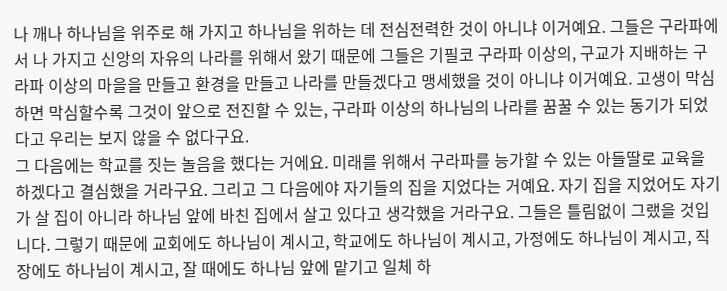나 깨나 하나님을 위주로 해 가지고 하나님을 위하는 데 전심전력한 것이 아니냐 이거예요. 그들은 구라파에서 나 가지고 신앙의 자유의 나라를 위해서 왔기 때문에 그들은 기필코 구라파 이상의, 구교가 지배하는 구라파 이상의 마을을 만들고 환경을 만들고 나라를 만들겠다고 맹세했을 것이 아니냐 이거예요. 고생이 막심하면 막심할수록 그것이 앞으로 전진할 수 있는, 구라파 이상의 하나님의 나라를 꿈꿀 수 있는 동기가 되었다고 우리는 보지 않을 수 없다구요.
그 다음에는 학교를 짓는 놀음을 했다는 거에요. 미래를 위해서 구라파를 능가할 수 있는 아들딸로 교육을 하겠다고 결심했을 거라구요. 그리고 그 다음에야 자기들의 집을 지었다는 거예요. 자기 집을 지었어도 자기가 살 집이 아니라 하나님 앞에 바친 집에서 살고 있다고 생각했을 거라구요. 그들은 틀림없이 그랬을 것입니다. 그렇기 때문에 교회에도 하나님이 계시고, 학교에도 하나님이 계시고, 가정에도 하나님이 계시고, 직장에도 하나님이 계시고, 잘 때에도 하나님 앞에 맡기고 일체 하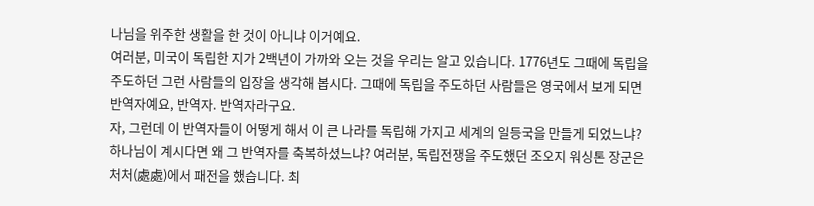나님을 위주한 생활을 한 것이 아니냐 이거예요.
여러분, 미국이 독립한 지가 2백년이 가까와 오는 것을 우리는 알고 있습니다. 1776년도 그때에 독립을 주도하던 그런 사람들의 입장을 생각해 봅시다. 그때에 독립을 주도하던 사람들은 영국에서 보게 되면 반역자예요, 반역자. 반역자라구요.
자, 그런데 이 반역자들이 어떻게 해서 이 큰 나라를 독립해 가지고 세계의 일등국을 만들게 되었느냐? 하나님이 계시다면 왜 그 반역자를 축복하셨느냐? 여러분, 독립전쟁을 주도했던 조오지 워싱톤 장군은 처처(處處)에서 패전을 했습니다. 최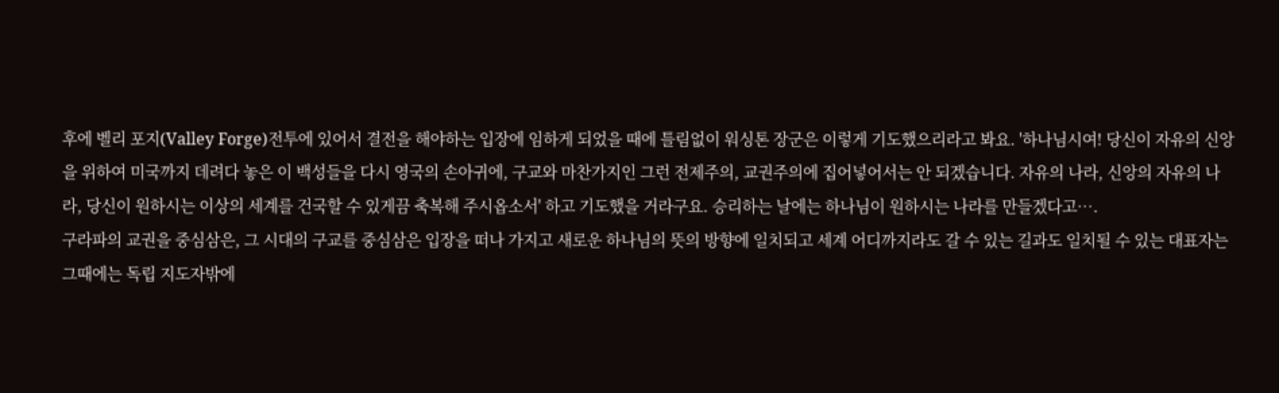후에 벨리 포지(Valley Forge)전투에 있어서 결전을 해야하는 입장에 임하게 되었을 때에 틀림없이 워싱톤 장군은 이렇게 기도했으리라고 봐요. '하나님시여! 당신이 자유의 신앙을 위하여 미국까지 데려다 놓은 이 백성들을 다시 영국의 손아귀에, 구교와 마찬가지인 그런 전제주의, 교권주의에 집어넣어서는 안 되겠습니다. 자유의 나라, 신앙의 자유의 나라, 당신이 원하시는 이상의 세계를 건국할 수 있게끔 축복해 주시옵소서' 하고 기도했을 거라구요. 승리하는 날에는 하나님이 원하시는 나라를 만들겠다고….
구라파의 교권을 중심삼은, 그 시대의 구교를 중심삼은 입장을 떠나 가지고 새로운 하나님의 뜻의 방향에 일치되고 세계 어디까지라도 갈 수 있는 길과도 일치될 수 있는 대표자는 그때에는 독립 지도자밖에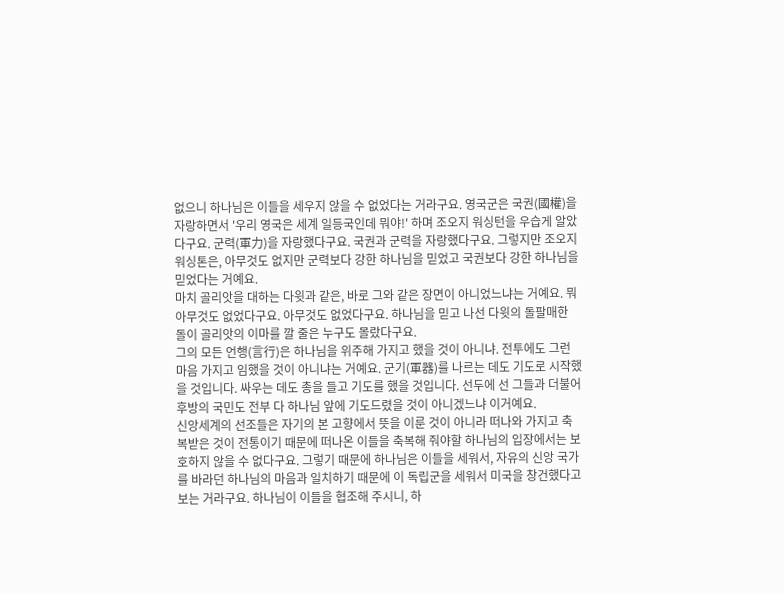없으니 하나님은 이들을 세우지 않을 수 없었다는 거라구요. 영국군은 국권(國權)을 자랑하면서 '우리 영국은 세계 일등국인데 뭐야!' 하며 조오지 워싱턴을 우습게 알았다구요. 군력(軍力)을 자랑했다구요. 국권과 군력을 자랑했다구요. 그렇지만 조오지 워싱톤은, 아무것도 없지만 군력보다 강한 하나님을 믿었고 국권보다 강한 하나님을 믿었다는 거예요.
마치 골리앗을 대하는 다윗과 같은, 바로 그와 같은 장면이 아니었느냐는 거예요. 뭐 아무것도 없었다구요. 아무것도 없었다구요. 하나님을 믿고 나선 다윗의 돌팔매한 돌이 골리앗의 이마를 깔 줄은 누구도 몰랐다구요.
그의 모든 언행(言行)은 하나님을 위주해 가지고 했을 것이 아니냐. 전투에도 그런 마음 가지고 임했을 것이 아니냐는 거예요. 군기(軍器)를 나르는 데도 기도로 시작했을 것입니다. 싸우는 데도 총을 들고 기도를 했을 것입니다. 선두에 선 그들과 더불어 후방의 국민도 전부 다 하나님 앞에 기도드렸을 것이 아니겠느냐 이거예요.
신앙세계의 선조들은 자기의 본 고향에서 뜻을 이룬 것이 아니라 떠나와 가지고 축복받은 것이 전통이기 때문에 떠나온 이들을 축복해 줘야할 하나님의 입장에서는 보호하지 않을 수 없다구요. 그렇기 때문에 하나님은 이들을 세워서, 자유의 신앙 국가를 바라던 하나님의 마음과 일치하기 때문에 이 독립군을 세워서 미국을 창건했다고 보는 거라구요. 하나님이 이들을 협조해 주시니, 하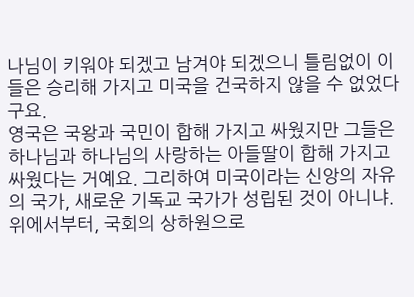나님이 키워야 되겠고 남겨야 되겠으니 틀림없이 이들은 승리해 가지고 미국을 건국하지 않을 수 없었다구요.
영국은 국왕과 국민이 합해 가지고 싸웠지만 그들은 하나님과 하나님의 사랑하는 아들딸이 합해 가지고 싸웠다는 거예요. 그리하여 미국이라는 신앙의 자유의 국가, 새로운 기독교 국가가 성립된 것이 아니냐.
위에서부터, 국회의 상하원으로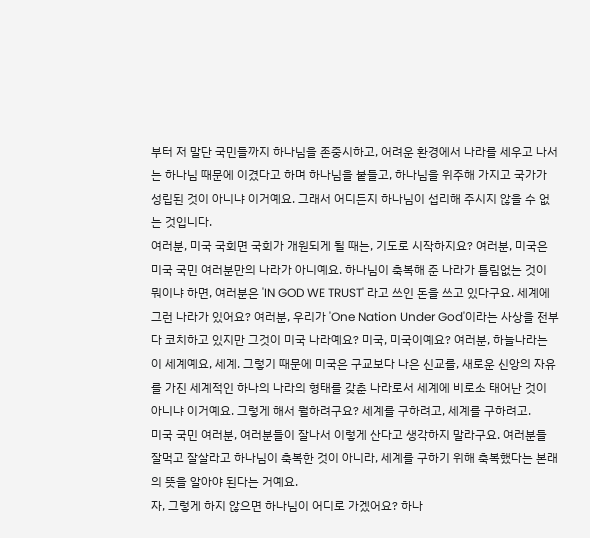부터 저 말단 국민들까지 하나님을 존중시하고, 어려운 환경에서 나라를 세우고 나서는 하나님 때문에 이겼다고 하며 하나님을 붙들고, 하나님을 위주해 가지고 국가가 성립된 것이 아니냐 이거예요. 그래서 어디든지 하나님이 섭리해 주시지 않을 수 없는 것입니다.
여러분, 미국 국회면 국회가 개원되게 될 때는, 기도로 시작하지요? 여러분, 미국은 미국 국민 여러분만의 나라가 아니예요. 하나님이 축복해 준 나라가 틀림없는 것이 뭐이냐 하면, 여러분은 'IN GOD WE TRUST' 라고 쓰인 돈을 쓰고 있다구요. 세계에 그런 나라가 있어요? 여러분, 우리가 'One Nation Under God'이라는 사상을 전부 다 코치하고 있지만 그것이 미국 나라예요? 미국, 미국이예요? 여러분, 하늘나라는 이 세계예요, 세계. 그렇기 때문에 미국은 구교보다 나은 신교를, 새로운 신앙의 자유를 가진 세계적인 하나의 나라의 형태를 갖춘 나라로서 세계에 비로소 태어난 것이 아니냐 이거예요. 그렇게 해서 뭘하려구요? 세계를 구하려고, 세계를 구하려고.
미국 국민 여러분, 여러분들이 잘나서 이렇게 산다고 생각하지 말라구요. 여러분들 잘먹고 잘살라고 하나님이 축복한 것이 아니라, 세계를 구하기 위해 축복했다는 본래의 뜻을 알아야 된다는 거예요.
자, 그렇게 하지 않으면 하나님이 어디로 가겠어요? 하나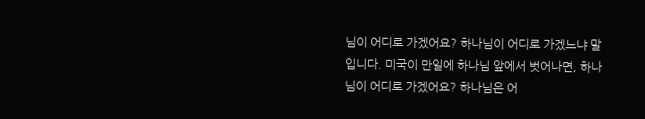님이 어디로 가겠어요? 하나님이 어디로 가겠느냐 말입니다. 미국이 만일에 하나님 앞에서 벗어나면, 하나님이 어디로 가겠어요? 하나님은 어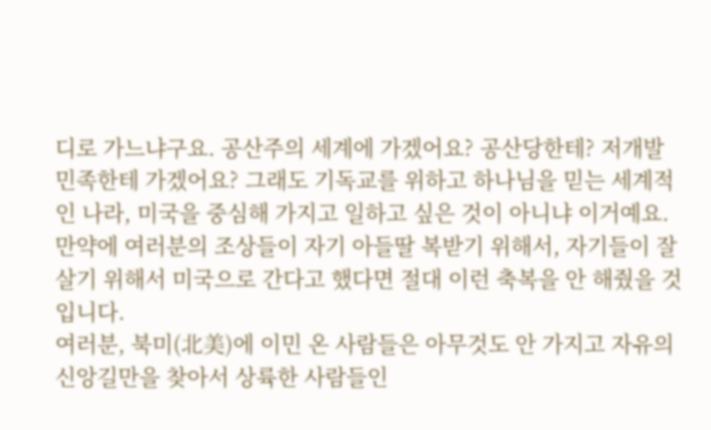디로 가느냐구요. 공산주의 세계에 가겠어요? 공산당한테? 저개발 민족한테 가겠어요? 그래도 기독교를 위하고 하나님을 믿는 세계적인 나라, 미국을 중심해 가지고 일하고 싶은 것이 아니냐 이거예요. 만약에 여러분의 조상들이 자기 아들딸 복받기 위해서, 자기들이 잘살기 위해서 미국으로 간다고 했다면 절대 이런 축복을 안 해줬을 것입니다.
여러분, 북미(北美)에 이민 온 사람들은 아무것도 안 가지고 자유의 신앙길만을 찾아서 상륙한 사람들인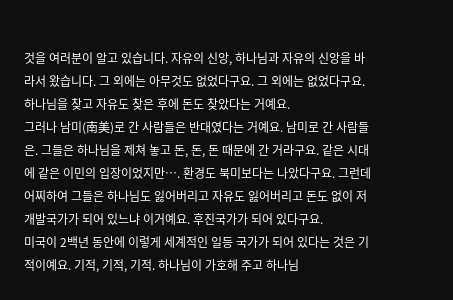것을 여러분이 알고 있습니다. 자유의 신앙, 하나님과 자유의 신앙을 바라서 왔습니다. 그 외에는 아무것도 없었다구요. 그 외에는 없었다구요. 하나님을 찾고 자유도 찾은 후에 돈도 찾았다는 거예요.
그러나 남미(南美)로 간 사람들은 반대였다는 거예요. 남미로 간 사람들은. 그들은 하나님을 제쳐 놓고 돈, 돈, 돈 때문에 간 거라구요. 같은 시대에 같은 이민의 입장이었지만…. 환경도 북미보다는 나았다구요. 그런데 어찌하여 그들은 하나님도 잃어버리고 자유도 잃어버리고 돈도 없이 저개발국가가 되어 있느냐 이거예요. 후진국가가 되어 있다구요.
미국이 2백년 동안에 이렇게 세계적인 일등 국가가 되어 있다는 것은 기적이예요. 기적, 기적, 기적. 하나님이 가호해 주고 하나님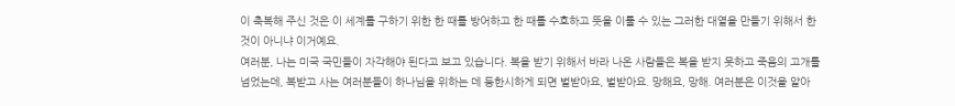이 축복해 주신 것은 이 세계를 구하기 위한 한 때를 방어하고 한 때를 수호하고 뜻을 이룰 수 있는 그러한 대열을 만들기 위해서 한 것이 아니냐 이거예요.
여러분, 나는 미국 국민들이 자각해야 된다고 보고 있습니다. 복을 받기 위해서 바라 나온 사람들은 복을 받지 못하고 죽음의 고개를 넘었는데, 복받고 사는 여러분들이 하나님을 위하는 데 등한시하게 되면 벌받아요, 벌받아요. 망해요, 망해. 여러분은 이것을 알아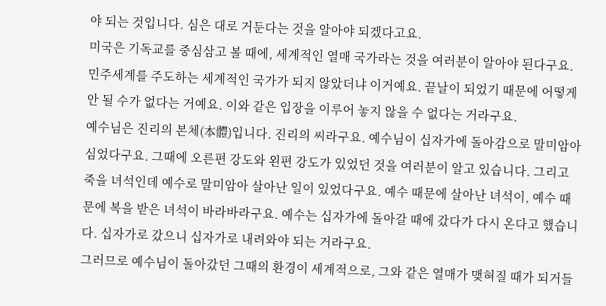야 되는 것입니다. 심은 대로 거둔다는 것을 알아야 되겠다고요.
미국은 기독교를 중심삼고 볼 때에, 세계적인 열매 국가라는 것을 여러분이 알아야 된다구요. 민주세계를 주도하는 세계적인 국가가 되지 않았더냐 이거예요. 끝날이 되었기 때문에 어떻게 안 될 수가 없다는 거예요. 이와 같은 입장을 이루어 놓지 않을 수 없다는 거라구요.
예수님은 진리의 본체(本體)입니다. 진리의 씨라구요. 예수님이 십자가에 돌아감으로 말미암아 심었다구요. 그때에 오른편 강도와 왼편 강도가 있었던 것을 여러분이 알고 있습니다. 그리고 죽을 녀석인데 예수로 말미암아 살아난 일이 있었다구요. 예수 때문에 살아난 녀석이, 예수 때문에 복을 받은 녀석이 바라바라구요. 예수는 십자가에 돌아갈 때에 갔다가 다시 온다고 했습니다. 십자가로 갔으니 십자가로 내려와야 되는 거라구요.
그러므로 예수님이 돌아갔던 그때의 환경이 세계적으로, 그와 같은 열매가 맺혀질 때가 되거들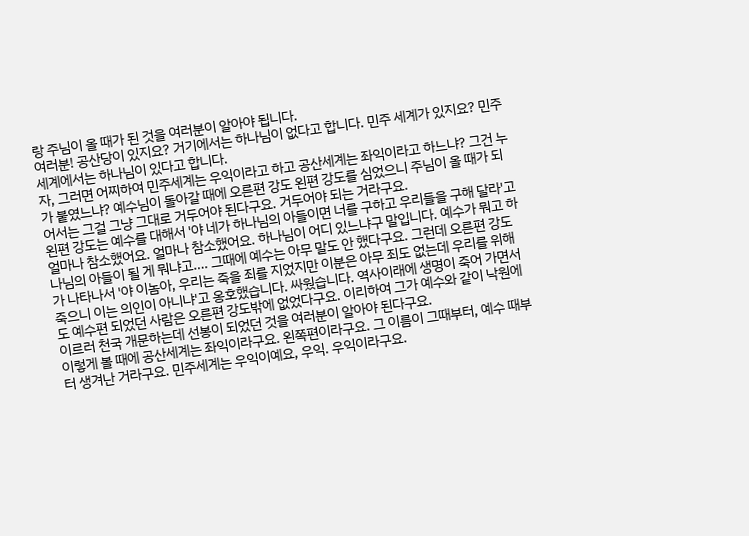랑 주님이 올 때가 된 것을 여러분이 알아야 됩니다.
여러분! 공산당이 있지요? 거기에서는 하나님이 없다고 합니다. 민주 세계가 있지요? 민주세계에서는 하나님이 있다고 합니다.
자, 그러면 어찌하여 민주세계는 우익이라고 하고 공산세계는 좌익이라고 하느냐? 그건 누가 붙였느냐? 예수님이 돌아갈 때에 오른편 강도 왼편 강도를 심었으니 주님이 올 때가 되어서는 그걸 그냥 그대로 거두어야 된다구요. 거두어야 되는 거라구요.
왼편 강도는 예수를 대해서 '야 네가 하나님의 아들이면 너를 구하고 우리들을 구해 달라'고 얼마나 참소했어요. 얼마나 참소했어요. 하나님이 어디 있느냐구 말입니다. 예수가 뭐고 하나님의 아들이 될 게 뭐냐고…. 그때에 예수는 아무 말도 안 했다구요. 그런데 오른편 강도가 나타나서 '야 이놈아, 우리는 죽을 죄를 지었지만 이분은 아무 죄도 없는데 우리를 위해 죽으니 이는 의인이 아니냐'고 옹호했습니다. 싸웠습니다. 역사이래에 생명이 죽어 가면서도 예수편 되었던 사람은 오른편 강도밖에 없었다구요. 이리하여 그가 예수와 같이 낙원에 이르러 천국 개문하는데 선봉이 되었던 것을 여러분이 알아야 된다구요.
이렇게 볼 때에 공산세계는 좌익이라구요. 왼쪽편이라구요. 그 이름이 그때부터, 예수 때부터 생겨난 거라구요. 민주세계는 우익이예요, 우익. 우익이라구요.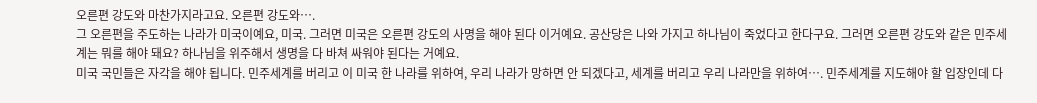오른편 강도와 마찬가지라고요. 오른편 강도와….
그 오른편을 주도하는 나라가 미국이예요, 미국. 그러면 미국은 오른편 강도의 사명을 해야 된다 이거예요. 공산당은 나와 가지고 하나님이 죽었다고 한다구요. 그러면 오른편 강도와 같은 민주세계는 뭐를 해야 돼요? 하나님을 위주해서 생명을 다 바쳐 싸워야 된다는 거예요.
미국 국민들은 자각을 해야 됩니다. 민주세계를 버리고 이 미국 한 나라를 위하여, 우리 나라가 망하면 안 되겠다고, 세계를 버리고 우리 나라만을 위하여…. 민주세계를 지도해야 할 입장인데 다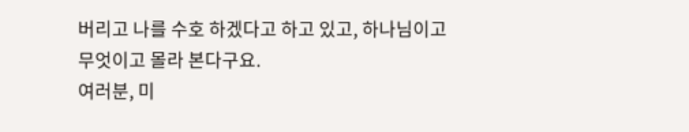버리고 나를 수호 하겠다고 하고 있고, 하나님이고 무엇이고 몰라 본다구요.
여러분, 미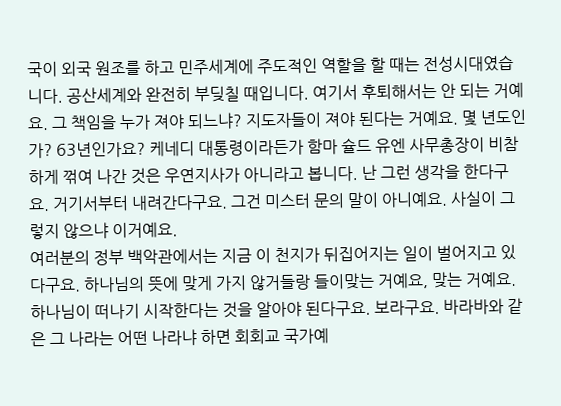국이 외국 원조를 하고 민주세계에 주도적인 역할을 할 때는 전성시대였습니다. 공산세계와 완전히 부딪칠 때입니다. 여기서 후퇴해서는 안 되는 거예요. 그 책임을 누가 져야 되느냐? 지도자들이 져야 된다는 거예요. 몇 년도인가? 63년인가요? 케네디 대통령이라든가 함마 슐드 유엔 사무총장이 비참하게 꺾여 나간 것은 우연지사가 아니라고 봅니다. 난 그런 생각을 한다구요. 거기서부터 내려간다구요. 그건 미스터 문의 말이 아니예요. 사실이 그렇지 않으냐 이거예요.
여러분의 정부 백악관에서는 지금 이 천지가 뒤집어지는 일이 벌어지고 있다구요. 하나님의 뜻에 맞게 가지 않거들랑 들이맞는 거예요, 맞는 거예요. 하나님이 떠나기 시작한다는 것을 알아야 된다구요. 보라구요. 바라바와 같은 그 나라는 어떤 나라냐 하면 회회교 국가예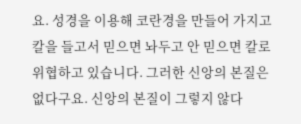요. 성경을 이용해 코란경을 만들어 가지고 칼을 들고서 믿으면 놔두고 안 믿으면 칼로 위협하고 있습니다. 그러한 신앙의 본질은 없다구요. 신앙의 본질이 그렇지 않다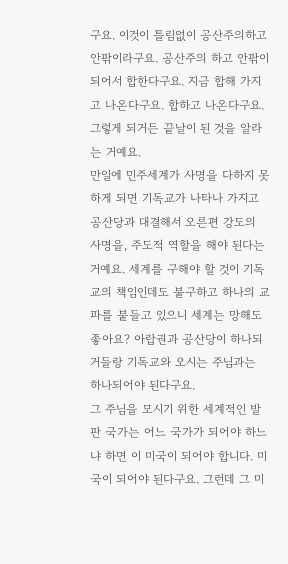구요. 이것이 틀림없이 공산주의하고 안팎이라구요. 공산주의 하고 안팎이 되어서 합한다구요. 지금 합해 가지고 나온다구요. 합하고 나온다구요. 그렇게 되거든 끝날이 된 것을 알라는 거예요.
만일에 민주세계가 사명을 다하지 못하게 되면 기독교가 나타나 가지고 공산당과 대결해서 오른편 강도의 사명을, 주도적 역할을 해야 된다는 거예요. 세계를 구해야 할 것이 기독교의 책임인데도 불구하고 하나의 교파를 붙들고 있으니 세계는 망해도 좋아요? 아랍권과 공산당이 하나되거들랑 기독교와 오시는 주님과는 하나되어야 된다구요.
그 주님을 모시기 위한 세계적인 발판 국가는 어느 국가가 되어야 하느냐 하면 이 미국이 되어야 합니다. 미국이 되어야 된다구요. 그런데 그 미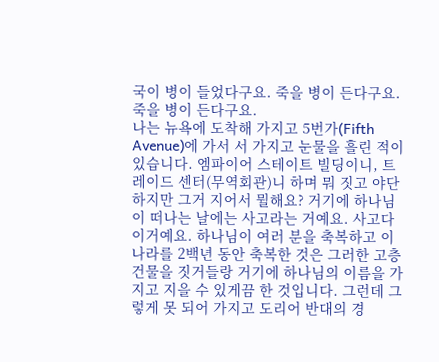국이 병이 들었다구요. 죽을 병이 든다구요. 죽을 병이 든다구요.
나는 뉴욕에 도착해 가지고 5번가(Fifth Avenue)에 가서 서 가지고 눈물을 흘린 적이 있습니다. 엠파이어 스테이트 빌딩이니, 트레이드 센터(무역회관)니 하며 뭐 짓고 야단하지만 그거 지어서 뭘해요? 거기에 하나님이 떠나는 날에는 사고라는 거예요. 사고다 이거예요. 하나님이 여러 분을 축복하고 이 나라를 2백년 동안 축복한 것은 그러한 고층 건물을 짓거들랑 거기에 하나님의 이름을 가지고 지을 수 있게끔 한 것입니다. 그런데 그렇게 못 되어 가지고 도리어 반대의 경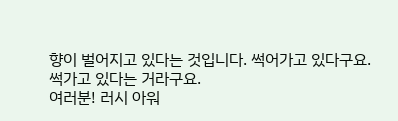향이 벌어지고 있다는 것입니다. 썩어가고 있다구요. 썩가고 있다는 거라구요.
여러분! 러시 아워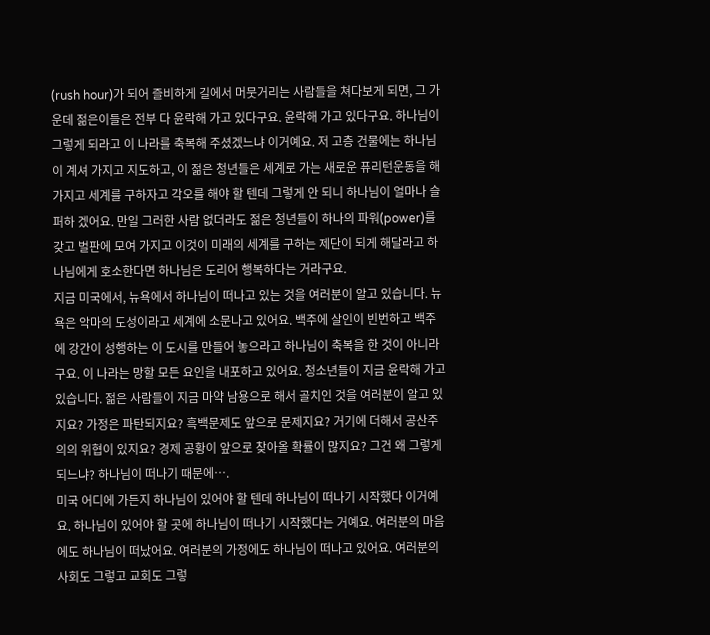(rush hour)가 되어 즐비하게 길에서 머뭇거리는 사람들을 쳐다보게 되면, 그 가운데 젊은이들은 전부 다 윤락해 가고 있다구요. 윤락해 가고 있다구요. 하나님이 그렇게 되라고 이 나라를 축복해 주셨겠느냐 이거예요. 저 고층 건물에는 하나님이 계셔 가지고 지도하고, 이 젊은 청년들은 세계로 가는 새로운 퓨리턴운동을 해 가지고 세계를 구하자고 각오를 해야 할 텐데 그렇게 안 되니 하나님이 얼마나 슬퍼하 겠어요. 만일 그러한 사람 없더라도 젊은 청년들이 하나의 파워(power)를 갖고 벌판에 모여 가지고 이것이 미래의 세계를 구하는 제단이 되게 해달라고 하나님에게 호소한다면 하나님은 도리어 행복하다는 거라구요.
지금 미국에서, 뉴욕에서 하나님이 떠나고 있는 것을 여러분이 알고 있습니다. 뉴욕은 악마의 도성이라고 세계에 소문나고 있어요. 백주에 살인이 빈번하고 백주에 강간이 성행하는 이 도시를 만들어 놓으라고 하나님이 축복을 한 것이 아니라구요. 이 나라는 망할 모든 요인을 내포하고 있어요. 청소년들이 지금 윤락해 가고 있습니다. 젊은 사람들이 지금 마약 남용으로 해서 골치인 것을 여러분이 알고 있지요? 가정은 파탄되지요? 흑백문제도 앞으로 문제지요? 거기에 더해서 공산주의의 위협이 있지요? 경제 공황이 앞으로 찾아올 확률이 많지요? 그건 왜 그렇게 되느냐? 하나님이 떠나기 때문에….
미국 어디에 가든지 하나님이 있어야 할 텐데 하나님이 떠나기 시작했다 이거예요. 하나님이 있어야 할 곳에 하나님이 떠나기 시작했다는 거예요. 여러분의 마음에도 하나님이 떠났어요. 여러분의 가정에도 하나님이 떠나고 있어요. 여러분의 사회도 그렇고 교회도 그렇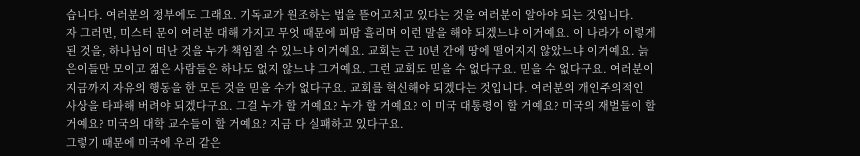습니다. 여러분의 정부에도 그래요. 기독교가 원조하는 법을 뜯어고치고 있다는 것을 여러분이 알아야 되는 것입니다.
자 그러면, 미스터 문이 여러분 대해 가지고 무엇 때문에 피땀 흘리며 이런 말을 해야 되겠느냐 이거예요. 이 나라가 이렇게 된 것을, 하나님이 떠난 것을 누가 책임질 수 있느냐 이거예요. 교회는 근 10년 간에 땅에 떨어지지 않았느냐 이거예요. 늙은이들만 모이고 젊은 사람들은 하나도 없지 않느냐 그거예요. 그런 교회도 믿을 수 없다구요. 믿을 수 없다구요. 여러분이 지금까지 자유의 행동을 한 모든 것을 믿을 수가 없다구요. 교회를 혁신해야 되겠다는 것입니다. 여러분의 개인주의적인 사상을 타파해 버려야 되겠다구요. 그걸 누가 할 거예요? 누가 할 거예요? 이 미국 대통령이 할 거예요? 미국의 재벌들이 할 거예요? 미국의 대학 교수들이 할 거예요? 지금 다 실패하고 있다구요.
그렇기 때문에 미국에 우리 같은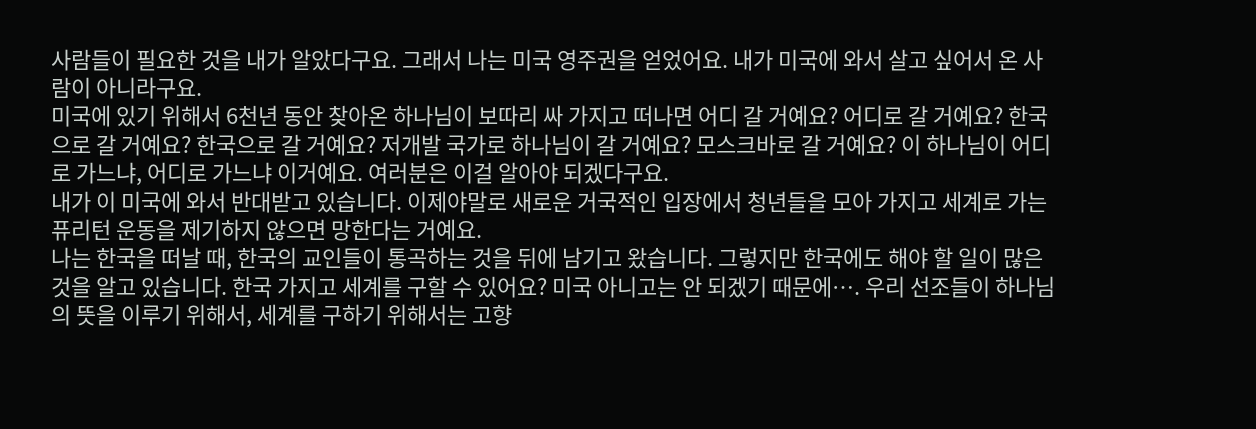사람들이 필요한 것을 내가 알았다구요. 그래서 나는 미국 영주권을 얻었어요. 내가 미국에 와서 살고 싶어서 온 사람이 아니라구요.
미국에 있기 위해서 6천년 동안 찾아온 하나님이 보따리 싸 가지고 떠나면 어디 갈 거예요? 어디로 갈 거예요? 한국으로 갈 거예요? 한국으로 갈 거예요? 저개발 국가로 하나님이 갈 거예요? 모스크바로 갈 거예요? 이 하나님이 어디로 가느냐, 어디로 가느냐 이거예요. 여러분은 이걸 알아야 되겠다구요.
내가 이 미국에 와서 반대받고 있습니다. 이제야말로 새로운 거국적인 입장에서 청년들을 모아 가지고 세계로 가는 퓨리턴 운동을 제기하지 않으면 망한다는 거예요.
나는 한국을 떠날 때, 한국의 교인들이 통곡하는 것을 뒤에 남기고 왔습니다. 그렇지만 한국에도 해야 할 일이 많은 것을 알고 있습니다. 한국 가지고 세계를 구할 수 있어요? 미국 아니고는 안 되겠기 때문에…. 우리 선조들이 하나님의 뜻을 이루기 위해서, 세계를 구하기 위해서는 고향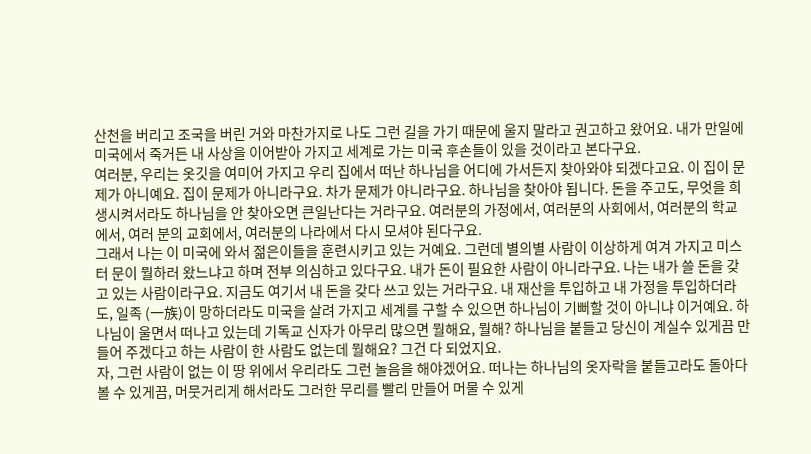산천을 버리고 조국을 버린 거와 마찬가지로 나도 그런 길을 가기 때문에 울지 말라고 권고하고 왔어요. 내가 만일에 미국에서 죽거든 내 사상을 이어받아 가지고 세계로 가는 미국 후손들이 있을 것이라고 본다구요.
여러분, 우리는 옷깃을 여미어 가지고 우리 집에서 떠난 하나님을 어디에 가서든지 찾아와야 되겠다고요. 이 집이 문제가 아니예요. 집이 문제가 아니라구요. 차가 문제가 아니라구요. 하나님을 찾아야 됩니다. 돈을 주고도, 무엇을 희생시켜서라도 하나님을 안 찾아오면 큰일난다는 거라구요. 여러분의 가정에서, 여러분의 사회에서, 여러분의 학교에서, 여러 분의 교회에서, 여러분의 나라에서 다시 모셔야 된다구요.
그래서 나는 이 미국에 와서 젊은이들을 훈련시키고 있는 거예요. 그런데 별의별 사람이 이상하게 여겨 가지고 미스터 문이 뭘하러 왔느냐고 하며 전부 의심하고 있다구요. 내가 돈이 필요한 사람이 아니라구요. 나는 내가 쓸 돈을 갖고 있는 사람이라구요. 지금도 여기서 내 돈을 갖다 쓰고 있는 거라구요. 내 재산을 투입하고 내 가정을 투입하더라도, 일족 (一族)이 망하더라도 미국을 살려 가지고 세계를 구할 수 있으면 하나님이 기뻐할 것이 아니냐 이거예요. 하나님이 울면서 떠나고 있는데 기독교 신자가 아무리 많으면 뭘해요, 뭘해? 하나님을 붙들고 당신이 계실수 있게끔 만들어 주겠다고 하는 사람이 한 사람도 없는데 뭘해요? 그건 다 되었지요.
자, 그런 사람이 없는 이 땅 위에서 우리라도 그런 놀음을 해야겠어요. 떠나는 하나님의 옷자락을 붙들고라도 돌아다 볼 수 있게끔, 머뭇거리게 해서라도 그러한 무리를 빨리 만들어 머물 수 있게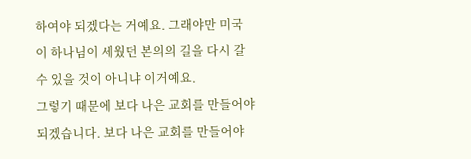하여야 되겠다는 거예요. 그래야만 미국이 하나님이 세웠던 본의의 길을 다시 갈 수 있을 것이 아니냐 이거예요.
그렇기 때문에 보다 나은 교회를 만들어야 되겠습니다. 보다 나은 교회를 만들어야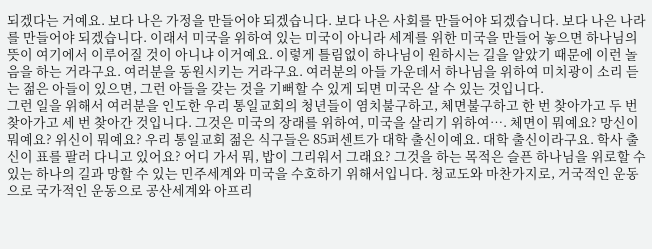되겠다는 거예요. 보다 나은 가정을 만들어야 되겠습니다. 보다 나은 사회를 만들어야 되겠습니다. 보다 나은 나라를 만들어야 되겠습니다. 이래서 미국을 위하여 있는 미국이 아니라 세계를 위한 미국을 만들어 놓으면 하나님의 뜻이 여기에서 이루어질 것이 아니냐 이거예요. 이렇게 틀림없이 하나님이 원하시는 길을 알았기 때문에 이런 놀음을 하는 거라구요. 여러분을 동원시키는 거라구요. 여러분의 아들 가운데서 하나님을 위하여 미치광이 소리 듣는 젊은 아들이 있으면, 그런 아들을 갖는 것을 기뻐할 수 있게 되면 미국은 살 수 있는 것입니다.
그런 일을 위해서 여러분을 인도한 우리 통일교회의 청년들이 염치불구하고, 체면불구하고 한 번 찾아가고 두 번 찾아가고 세 번 찾아간 것입니다. 그것은 미국의 장래를 위하여, 미국을 살리기 위하여…. 체면이 뭐예요? 망신이 뭐예요? 위신이 뭐예요? 우리 통일교회 젊은 식구들은 85퍼센트가 대학 출신이예요. 대학 출신이라구요. 학사 출신이 표를 팔러 다니고 있어요? 어디 가서 뭐, 밥이 그리워서 그래요? 그것을 하는 목적은 슬픈 하나님을 위로할 수 있는 하나의 길과 망할 수 있는 민주세계와 미국을 수호하기 위해서입니다. 청교도와 마찬가지로, 거국적인 운동으로 국가적인 운동으로 공산세계와 아프리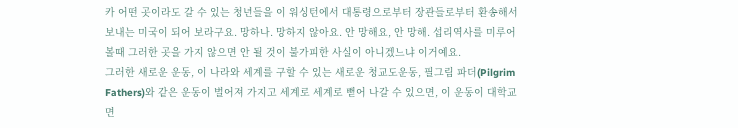카 어떤 곳이라도 갈 수 있는 청년들을 이 워싱턴에서 대통령으로부터 장관들로부터 환송해서 보내는 미국이 되어 보라구요. 망하나. 망하지 않아요. 안 망해요, 안 망해. 섭리역사를 미루어 볼때 그러한 곳을 가지 않으면 안 될 것이 불가피한 사실이 아니겠느냐 이거예요.
그러한 새로운 운동, 이 나라와 세계를 구할 수 있는 새로운 청교도운동, 필그림 파더(Pilgrim Fathers)와 같은 운동이 벌어져 가지고 세계로 세계로 뻗어 나갈 수 있으면, 이 운동이 대학교면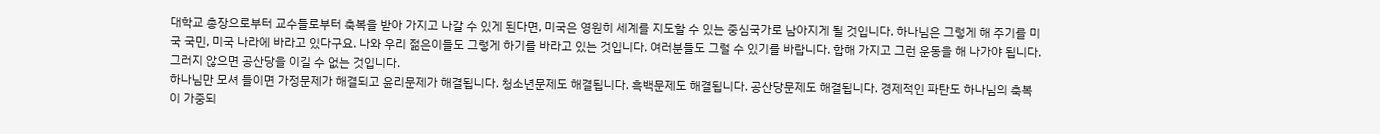대학교 총장으로부터 교수들로부터 축복을 받아 가지고 나갈 수 있게 된다면, 미국은 영원히 세계를 지도할 수 있는 중심국가로 남아지게 될 것입니다. 하나님은 그렇게 해 주기를 미국 국민, 미국 나라에 바라고 있다구요. 나와 우리 젊은이들도 그렇게 하기를 바라고 있는 것입니다. 여러분들도 그럴 수 있기를 바랍니다. 합해 가지고 그런 운동을 해 나가야 됩니다. 그러지 않으면 공산당을 이길 수 없는 것입니다.
하나님만 모셔 들이면 가정문제가 해결되고 윤리문제가 해결됩니다. 청소년문제도 해결됩니다. 흑백문제도 해결됩니다. 공산당문제도 해결됩니다. 경제적인 파탄도 하나님의 축복이 가중되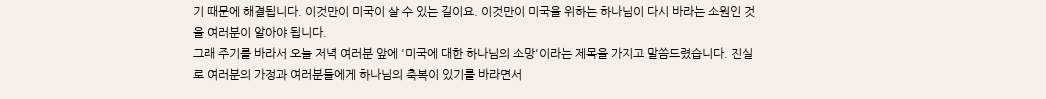기 때문에 해결됩니다. 이것만이 미국이 살 수 있는 길이요. 이것만이 미국을 위하는 하나님이 다시 바라는 소원인 것을 여러분이 알아야 됩니다.
그래 주기를 바라서 오늘 저녁 여러분 앞에 '미국에 대한 하나님의 소망'이라는 제목을 가지고 말씀드렸습니다. 진실로 여러분의 가정과 여러분들에게 하나님의 축복이 있기를 바라면서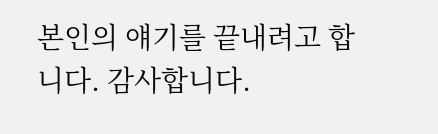본인의 얘기를 끝내려고 합니다. 감사합니다.